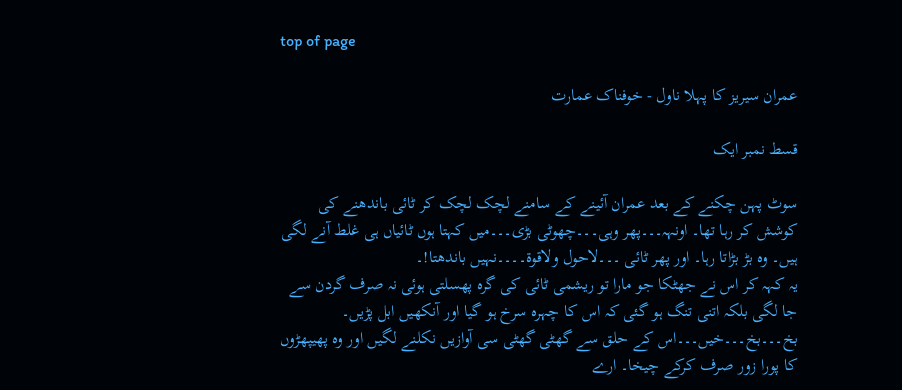top of page

عمران سیریز کا پہلا ناول - خوفناک عمارت

قسط نمبر ایک

سوٹ پہن چکنے کے بعد عمران آئینے کے سامنے لچک لچک کر ٹائی باندھنے کی کوشش کر رہا تھا۔ اونہہ۔۔۔پھر وہی۔۔۔چھوٹی بڑی۔۔۔میں کہتا ہوں ٹائیاں ہی غلط آنے لگی ہیں۔ وہ بڑ بڑاتا رہا۔ اور پھر ٹائی ۔۔۔لاحول ولاقوۃ۔۔۔۔نہیں باندھتا!۔
یہ کہہ کر اس نے جھٹکا جو مارا تو ریشمی ٹائی کی گرہ پھسلتی ہوئی نہ صرف گردن سے جا لگی بلکہ اتنی تنگ ہو گئی کہ اس کا چہرہ سرخ ہو گیا اور آنکھیں ابل پڑیں۔
بخ۔۔۔بخ۔۔۔خیں۔۔۔اس کے حلق سے گھٹی گھٹی سی آوازیں نکلنے لگیں اور وہ پھیپھڑوں کا پورا زور صرف کرکے چیخا۔ ارے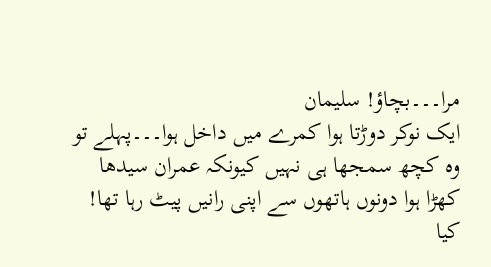مرا۔۔۔بچاؤ! سلیمان
ایک نوکر دوڑتا ہوا کمرے میں داخل ہوا۔۔۔پہلے تو وہ کچھ سمجھا ہی نہیں کیونکہ عمران سیدھا کھڑا ہوا دونوں ہاتھوں سے اپنی رانیں پیٹ رہا تھا!
کیا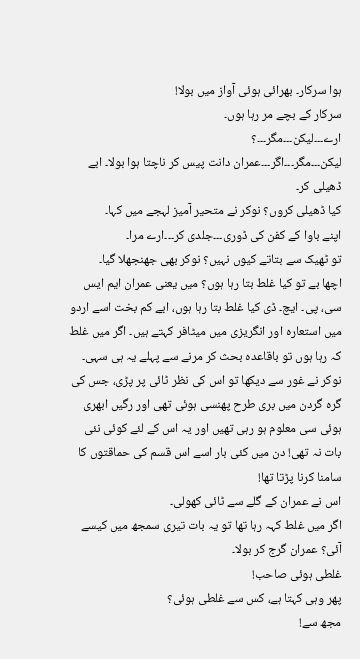ہوا سرکار۔ بھرائی ہوئی آواز میں بولا!
سرکار کے بچے مر رہا ہوں۔
ارے۔۔۔لیکن۔۔۔مگر۔۔۔؟
لیکن۔۔۔مگر۔۔۔اگر۔۔۔عمران دانت پیس کر ناچتا ہوا بولا۔ ابے ڈھیلی کر۔
کیا ڈھیلی کروں؟ نوکر نے متحیر آمیز لہجے میں کہا۔
اپنے باوا کے کفن کی ڈوری۔۔۔جلدی کر۔۔۔ارے مرا۔
تو ٹھیک سے بتاتے کیوں نہیں؟ نوکر بھی جھنجھلا گیا۔
اچھا بے تو کیا غلط بتا رہا ہوں؟ میں یعنی عمران ایم ایس سی، پی۔ ایچ۔ ڈی کیا غلط بتا رہا ہوں، ابے کم بخت اسے اردو میں استعارہ اور انگریزی میں میٹافر کہتے ہیں۔ اگر میں غلط کہ رہا ہوں تو باقاعدہ بحث کر مرنے سے پہلے یہ ہی سہی۔
نوکر نے غور سے دیکھا تو اس کی نظر ٹائی پر پڑی، جس کی گرہ گردن میں بری طرح پھنسی ہوئی تھی اور رگیں ابھری ہوئی سی معلوم ہو رہی تھیں اور یہ اس کے لئے کوئی نئی بات نہ تھی! دن میں کئی بار اسے اس قسم کی حماقتوں کا سامنا کرنا پڑتا تھا!
اس نے عمران کے گلے سے ٹائی کھولی۔
اگر میں غلط کہہ رہا تھا تو یہ بات تیری سمجھ میں کیسے آئی؟ عمران گرج کر بولا۔
غلطی ہوئی صاحب!
پھر وہی کہتا ہے، کس سے غلطی ہوئی؟
مجھ سے!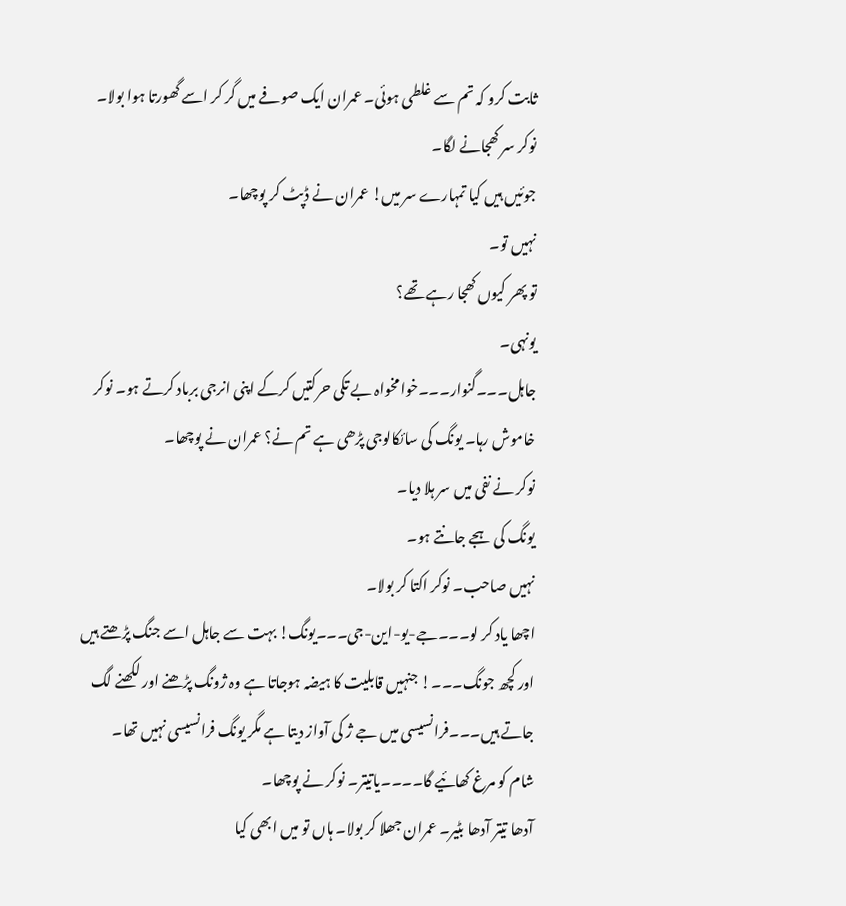ثابت کرو کہ تم سے غلطی ہوئی۔ عمران ایک صوفے میں گر کر اسے گھورتا ہوا بولا۔
نوکر سر کھجانے لگا۔
جوئیں ہیں کیا تمہارے سر میں! عمران نے ڈپٹ کر پوچھا۔
نہیں تو۔
تو پھر کیوں کھجا رہے تھے؟
یونہی۔
جاہل۔۔۔گنوار۔۔۔خوامخواہ بے تکی حرکتیں کرکے اپنی انرجی برباد کرتے ہو۔ نوکر خاموش رہا۔ یونگ کی سائکالوجی پڑھی ہے تم نے؟ عمران نے پوچھا۔
نوکر نے نفی میں سر ہلا دیا۔
یونگ کی ہجے جانتے ہو۔
نہیں صاحب۔ نوکر اکتا کر بولا۔
اچھا یاد کر لو۔۔۔جے-یو-این-جی۔۔۔یونگ! بہت سے جاہل اسے جنگ پڑھتے ہیں اور کچھ جونگ۔۔۔! جنہیں قابلیت کا ہیضہ ہوجاتا ہے وہ ژونگ پڑھنے اور لکھنے لگ جاتے ہیں۔۔۔فرانسیسی میں جے ژ کی آواز دیتا ہے مگر یونگ فرانسیسی نہیں تھا۔
شام کو مرغ کھائیے گا۔۔۔۔یاتیتر۔ نوکر نے پوچھا۔
آدھا تیتر آدھا بٹیر۔ عمران جھلا کر بولا۔ ہاں تو میں ابھی کیا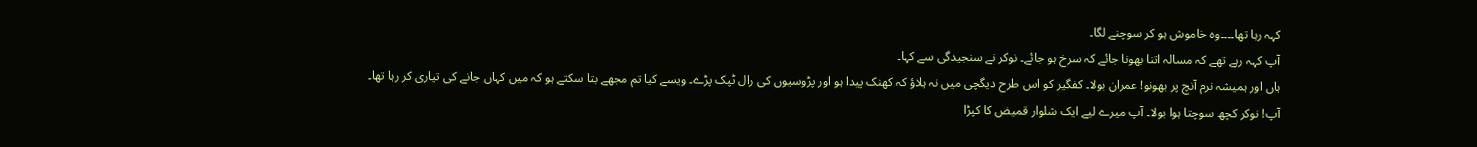کہہ رہا تھا۔۔۔۔وہ خاموش ہو کر سوچنے لگا۔
آپ کہہ رہے تھے کہ مسالہ اتنا بھونا جائے کہ سرخ ہو جائے۔ نوکر نے سنجیدگی سے کہا۔
ہاں اور ہمیشہ نرم آنچ پر بھونو! عمران بولا۔ کفگیر کو اس طرح دیگچی میں نہ ہلاؤ کہ کھنک پیدا ہو اور پڑوسیوں کی رال ٹپک پڑے۔ ویسے کیا تم مجھے بتا سکتے ہو کہ میں کہاں جانے کی تیاری کر رہا تھا۔
آپ! نوکر کچھ سوچتا ہوا بولا۔ آپ میرے لیے ایک شلوار قمیض کا کپڑا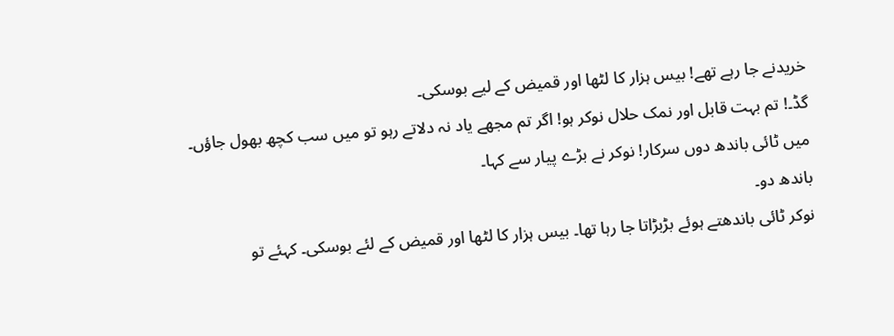خریدنے جا رہے تھے! بیس ہزار کا لٹھا اور قمیض کے لیے بوسکی۔
گڈ۔! تم بہت قابل اور نمک حلال نوکر ہو! اگر تم مجھے یاد نہ دلاتے رہو تو میں سب کچھ بھول جاؤں۔
میں ٹائی باندھ دوں سرکار! نوکر نے بڑے پیار سے کہا۔
باندھ دو۔
نوکر ٹائی باندھتے ہوئے بڑبڑاتا جا رہا تھا۔ بیس ہزار کا لٹھا اور قمیض کے لئے بوسکی۔ کہئے تو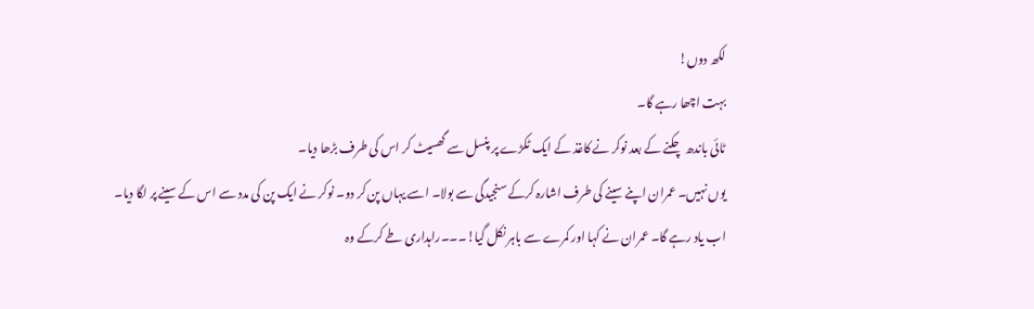لکھ دوں!
بہت اچھا رہے گا۔
ٹائی باندھ چکنے کے بعد نوکر نے کاغذ کے ایک ٹکڑے پر پنسل سے گھسیٹ کر اس کی طرف بڑھا دیا۔
یوں نہیں۔ عمران اپنے سینے کی طرف اشارہ کرکے سنجیدگی سے بولا۔ اسے یہاں پن کر دو۔ نوکر نے ایک پن کی مدد سے اس کے سینے پر لگا دیا۔
اب یاد رہے گا۔ عمران نے کہا اور کمرے سے باہر نکل گیا!۔۔۔راہداری طے کرکے وہ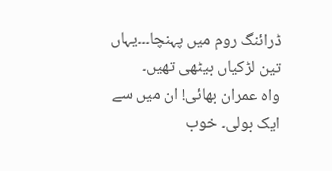ڈرائنگ روم میں پہنچا۔۔۔یہاں تین لڑکیاں بیٹھی تھیں۔
واہ عمران بھائی! ان میں سے ایک بولی۔ خوب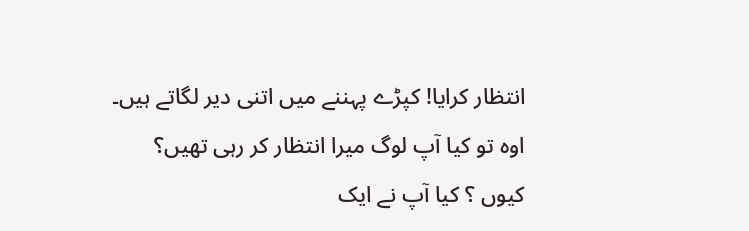انتظار کرایا! کپڑے پہننے میں اتنی دیر لگاتے ہیں۔
اوہ تو کیا آپ لوگ میرا انتظار کر رہی تھیں؟
کیوں ؟ کیا آپ نے ایک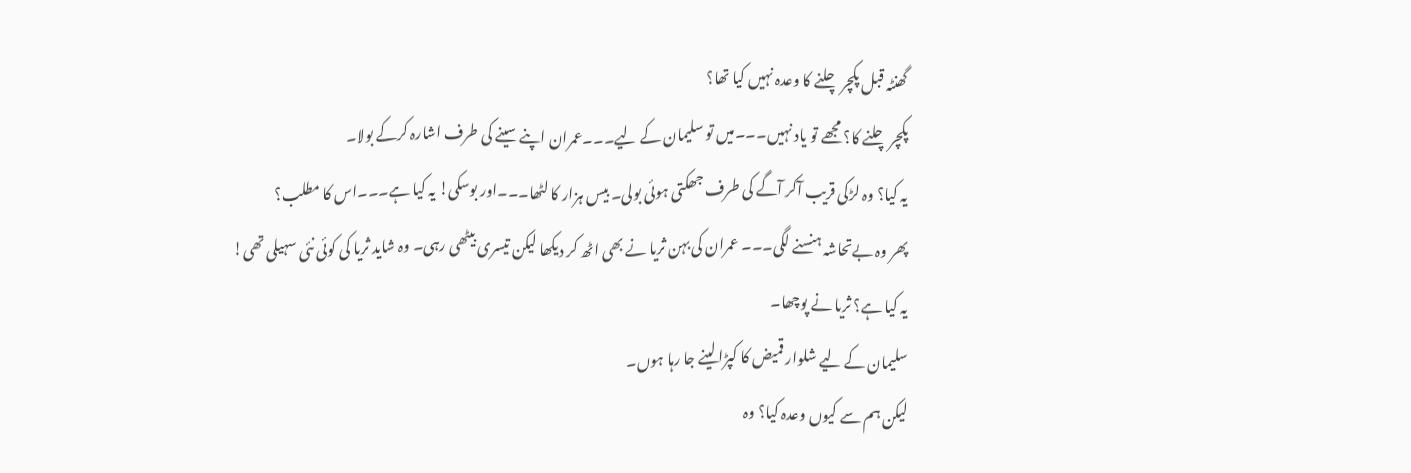گھنٹہ قبل پکچر چلنے کا وعدہ نہیں کیا تھا؟
پکچر چلنے کا؟ مجھے تو یاد نہیں۔۔۔میں تو سلیمان کے لیے۔۔۔عمران اپنے سینے کی طرف اشارہ کرکے بولا۔
یہ کیا؟ وہ لڑکی قریب آکر آگے کی طرف جھکتی ہوئی بولی۔ بیس ہزار کا لٹھا۔۔۔اور بوسکی! یہ کیا ہے۔۔۔اس کا مطلب؟
پھر وہ بےتحاشہ ہنسنے لگی۔۔۔ عمران کی بہن ثریا نے بھی اٹھ کر دیکھا لیکن تیسری بیٹھی رہی۔ وہ شاید ثریا کی کوئی نئی سہیلی تھی!
یہ کیا ہے؟ ثریا نے پوچھا۔
سلیمان کے لیے شلوار قمیض کا کپڑا لینے جا رہا ہوں۔
لیکن ہم سے کیوں وعدہ کیا؟ وہ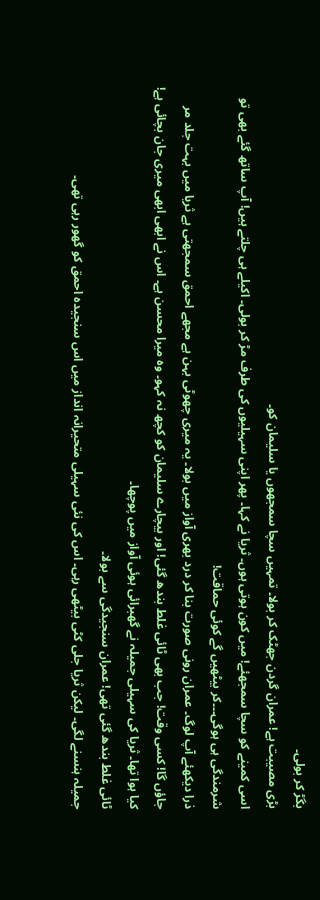بگڑ کر بولی۔
بڑی مصیبت ہے! عمران گردن جھٹک کر بولا۔ تمہیں سچا سمجھوں یا سلیمان کو۔
اسی کمینے کو سچا سمجھئے! میں کون ہوتی ہوں۔ ثریا نے کہا۔ پھر اپنی سہیلیوں کی طرف مڑ کر بولی۔ اکیلے ہی چلتے ہیں! آپ ساتھ گئے بھی تو شرمندگی ہی ہوگی۔۔۔کر بیٹھیں گے کوئی حماقت!
ذرا دیکھئے آپ لوگ۔ عمران رونی صورت بنا کر درد بھری آواز میں بولا۔ یہ میری چھوٹی بہن ہے مجھے احمق سمجھتی ہے ثریا میں بہت جلد مر جاؤں گا! کسی وقت! جب بھی ٹائی غلط بندھ گئی! اور بیچارے سلیمان کو کچھ نہ کہو۔ وہ میرا محسن ہے۔ اس نے ابھی ابھی میری جان بچائی ہے!
کیا ہوا تھا۔ ثریا کی سہیلی جمیلہ نے گھبرائی ہوئی آواز میں پوچھا۔
ٹائی غلط بندھ گئی تھی! عمران سنجیدگی سے بولا۔
جمیلہ ہنسنے لگی۔ لیکن ثریا جلی کٹی بیٹھی رہی۔ اس کی نئی سہیلی متحیرانہ انداز میں اس سنجیدہ احمق کو گھور رہی تھی۔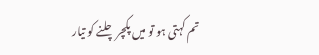تم کہتی ہو تو میں پکچر چلنے کو تیار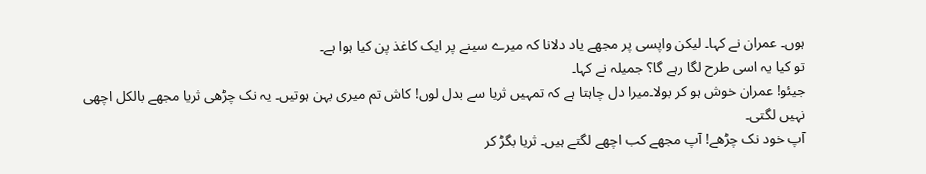ہوں۔ عمران نے کہا۔ لیکن واپسی پر مجھے یاد دلانا کہ میرے سینے پر ایک کاغذ پن کیا ہوا ہے۔
تو کیا یہ اسی طرح لگا رہے گا؟ جمیلہ نے کہا۔
جیئو! عمران خوش ہو کر بولا۔میرا دل چاہتا ہے کہ تمہیں ثریا سے بدل لوں! کاش تم میری بہن ہوتیں۔ یہ نک چڑھی ثریا مجھے بالکل اچھی نہیں لگتی۔
آپ خود نک چڑھے! آپ مجھے کب اچھے لگتے ہیں۔ ثریا بگڑ کر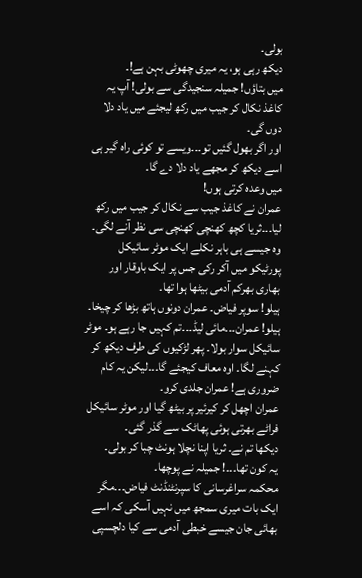بولی۔
دیکھ رہی ہو، یہ میری چھوٹی بہن ہے!۔
میں بتاؤں! جمیلہ سنجیدگی سے بولی! آپ یہ کاغذ نکال کر جیب میں رکھ لیجئے میں یاد دلا دوں گی۔
اور اگر بھول گئیں تو۔۔۔ویسے تو کوئی راہ گیر ہی اسے دیکھ کر مجھے یاد دلا دے گا۔
میں وعدہ کرتی ہوں!
عمران نے کاغذ جیب سے نکال کر جیب میں رکھ لیا۔۔۔ثریا کچھ کھنچی کھنچی سی نظر آنے لگی۔
وہ جیسے ہی باہر نکلے ایک موٹر سائیکل پورٹیکو میں آکر رکی جس پر ایک باوقار اور بھاری بھرکم آدمی بیٹھا ہوا تھا۔
ہیلو! سوپر فیاض۔ عمران دونوں ہاتھ بڑھا کر چیخا۔
ہیلو! عمران۔۔۔مائی لیڈ۔۔۔تم کہیں جا رہے ہو۔ موٹر سائیکل سوار بولا۔ پھر لڑکیوں کی طرف دیکھ کر کہنے لگا۔ اوہ معاف کیجئے گا۔۔۔لیکن یہ کام ضروری ہے! عمران جلدی کرو۔
عمران اچھل کر کیرئیر پر بیٹھ گیا اور موٹر سائیکل فراٹے بھرتی ہوئی پھاٹک سے گذر گئی۔
دیکھا تم نے۔ ثریا اپنا نچلا ہونٹ چبا کر بولی۔
یہ کون تھا۔۔۔! جمیلہ نے پوچھا۔
محکمہ سراغرسانی کا سپرنٹنڈنٹ فیاض۔۔۔مگر ایک بات میری سمجھ میں نہیں آسکی کہ اسے بھائی جان جیسے خبطی آدمی سے کیا دلچسپی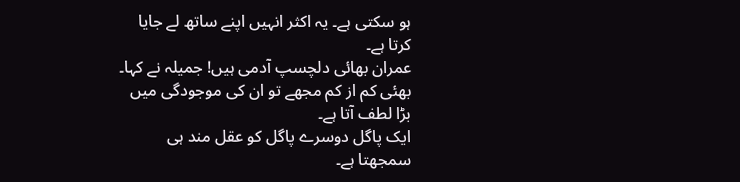ہو سکتی ہے۔ یہ اکثر انہیں اپنے ساتھ لے جایا کرتا ہے۔
عمران بھائی دلچسپ آدمی ہیں! جمیلہ نے کہا۔ بھئی کم از کم مجھے تو ان کی موجودگی میں بڑا لطف آتا ہے۔
ایک پاگل دوسرے پاگل کو عقل مند ہی سمجھتا ہے۔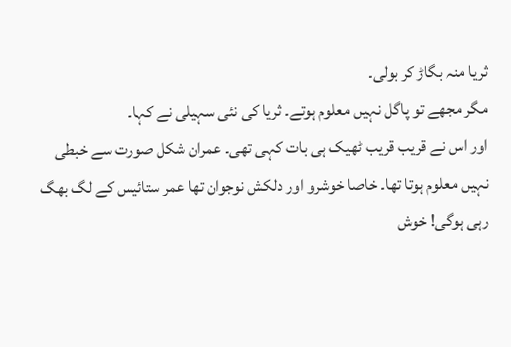ثریا منہ بگاڑ کر بولی۔
مگر مجھے تو پاگل نہیں معلوم ہوتے۔ ثریا کی نئی سہیلی نے کہا۔
اور اس نے قریب قریب ٹھیک ہی بات کہی تھی۔ عمران شکل صورت سے خبطی نہیں معلوم ہوتا تھا۔ خاصا خوشرو اور دلکش نوجوان تھا عمر ستائیس کے لگ بھگ رہی ہوگی! خوش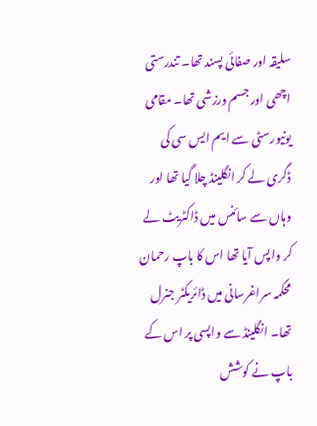سلیقہ اور صفائی پسند تھا۔ تندرستی اچھی اور جسم ورزشی تھا۔ مقامی یونیورسٹی سے ایم ایس سی کی ڈگری لے کر انگلینڈ چلا گیا تھا اور وہاں سے سائنس میں ڈاکٹریٹ لے کر واپس آیا تھا اس کا باپ رحمان محکمہ سراغرسانی میں ڈائریکٹر جنرل تھا۔ انگلینڈ سے واپسی پر اس کے باپ نے کوشش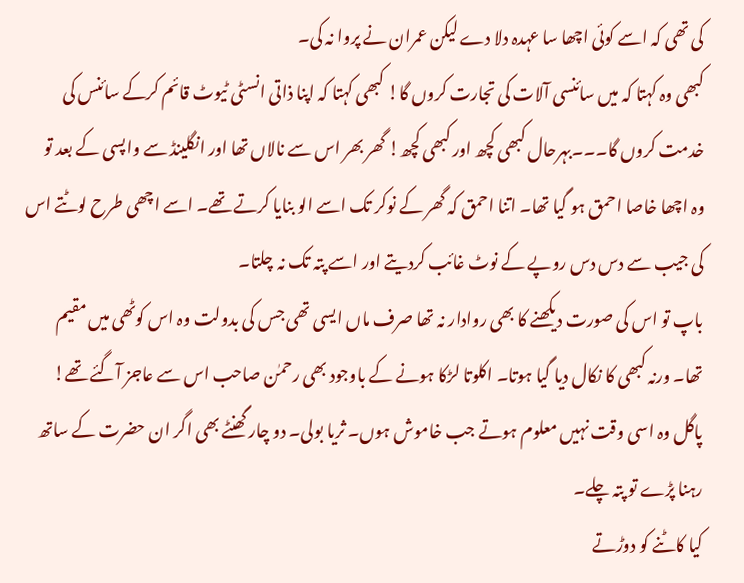کی تھی کہ اسے کوئی اچھا سا عہدہ دلا دے لیکن عمران نے پروا نہ کی۔
کبھی وہ کہتا کہ میں سائنسی آلات کی تجارت کروں گا! کبھی کہتا کہ اپنا ذاتی انسٹی ٹیوٹ قائم کرکے سائنس کی خدمت کروں گا۔۔۔بہرحال کبھی کچھ اور کبھی کچھ! گھر بھر اس سے نالاں تھا اور انگلینڈ سے واپسی کے بعد تو وہ اچھا خاصا احمق ہو گیا تھا۔ اتنا احمق کہ گھر کے نوکر تک اسے الو بنایا کرتے تھے۔ اسے اچھی طرح لوٹتے اس کی جیب سے دس دس روپے کے نوٹ غائب کردیتے اور اسے پتہ تک نہ چلتا۔
باپ تو اس کی صورت دیکھنے کا بھی روادار نہ تھا صرف ماں ایسی تھی جس کی بدولت وہ اس کوٹھی میں مقیم تھا۔ ورنہ کبھی کا نکال دیا گیا ہوتا۔ اکلوتا لڑکا ہونے کے باوجود بھی رحمٰن صاحب اس سے عاجز آگئے تھے!
پاگل وہ اسی وقت نہیں معلوم ہوتے جب خاموش ہوں۔ ثریا بولی۔ دو چار گھنٹے بھی اگر ان حضرت کے ساتھ رہنا پڑے تو پتہ چلے۔
کیا کاٹنے کو دوڑتے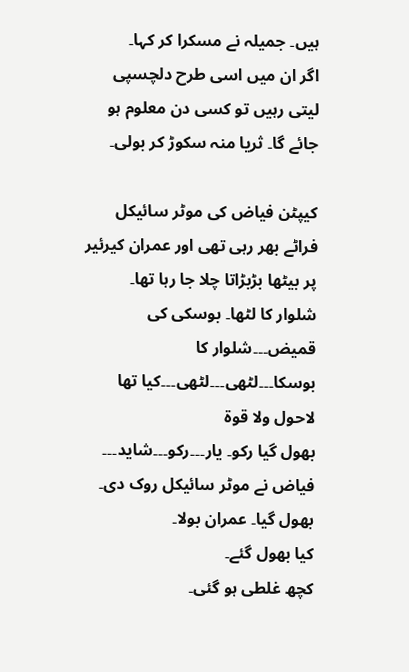ہیں۔ جمیلہ نے مسکرا کر کہا۔
اگر ان میں اسی طرح دلچسپی لیتی رہیں تو کسی دن معلوم ہو جائے گا۔ ثریا منہ سکوڑ کر بولی۔

کیپٹن فیاض کی موٹر سائیکل فراٹے بھر رہی تھی اور عمران کیرئیر پر بیٹھا بڑبڑاتا چلا جا رہا تھا۔
شلوار کا لٹھا۔ بوسکی کی قمیض۔۔۔شلوار کا بوسکا۔۔۔لٹھی۔۔۔لٹھی۔۔۔کیا تھا لاحول ولا قوۃ
بھول گیا رکو۔ یار۔۔۔رکو۔۔۔شاید۔۔۔
فیاض نے موٹر سائیکل روک دی۔
بھول گیا۔ عمران بولا۔
کیا بھول گئے۔
کچھ غلطی ہو گئی۔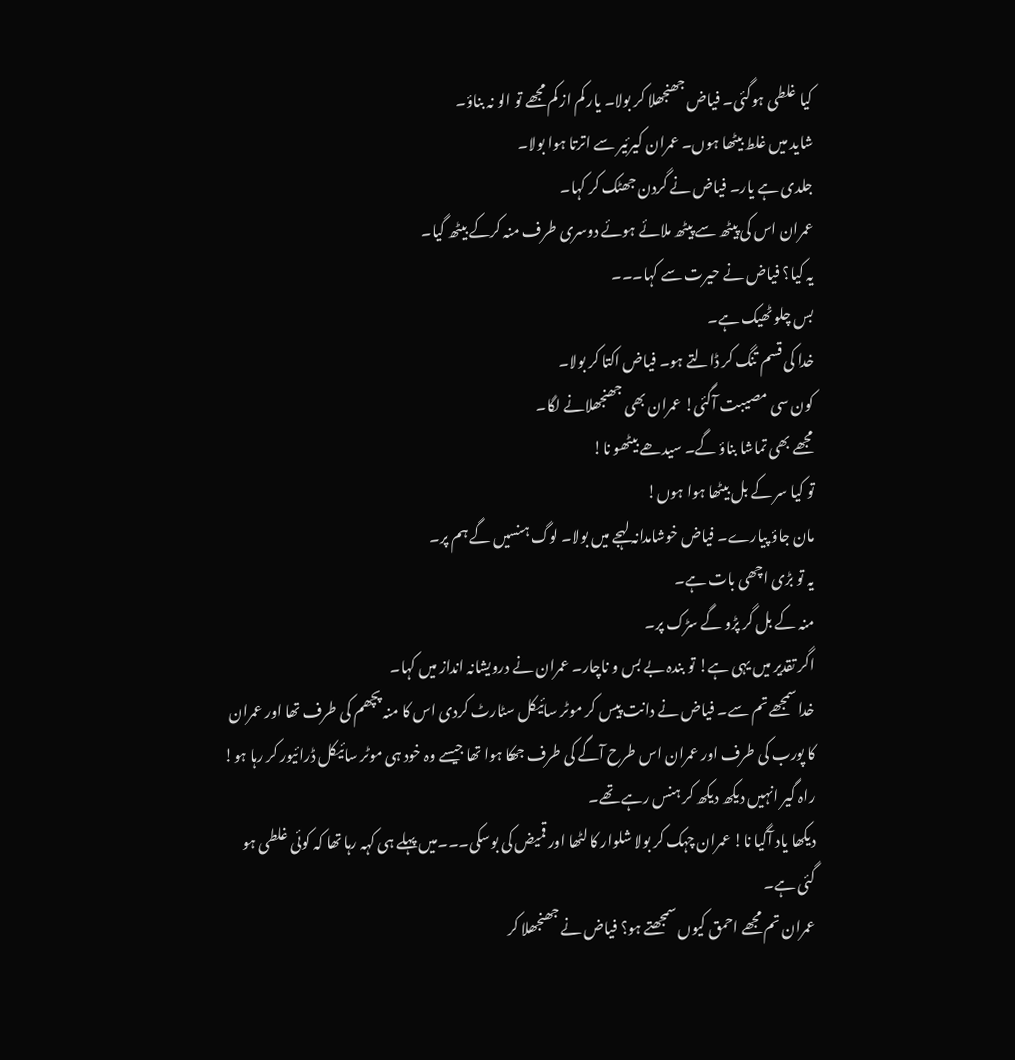کیا غلطی ہوگئی۔ فیاض جھنجھلا کر بولا۔ یار کم از کم مجھے تو الو نہ بناؤ۔
شاید میں غلط بیٹھا ہوں۔ عمران کیرئیر سے اترتا ہوا بولا۔
جلدی ہے یار۔ فیاض نے گردن جھٹک کر کہا۔
عمران اس کی پیٹھ سے پیٹھ ملائے ہوئے دوسری طرف منہ کرکے بیٹھ گیا۔
یہ کیا؟ فیاض نے حیرت سے کہا۔۔۔
بس چلو ٹھیک ہے۔
خدا کی قسم تنگ کر ڈالتے ہو۔ فیاض اکتا کر بولا۔
کون سی مصیبت آگئی! عمران بھی جھنجھلانے لگا۔
مجھے بھی تماشا بناؤ گے۔ سیدھے بیٹھو نا!
تو کیا سر کے بل بیٹھا ہوا ہوں!
مان جاؤ پیارے۔ فیاض خوشامدانہ لہجے میں بولا۔ لوگ ہنسیں گے ہم پر۔
یہ تو بڑی اچھی بات ہے۔
منہ کے بل گر پڑو گے سڑک پر۔
اگر تقدیر میں یہی ہے! تو بندہ بے بس و ناچار۔ عمران نے درویشانہ انداز میں کہا۔
خدا سمجھے تم سے۔ فیاض نے دانت پیس کر موٹر سائیکل سٹارٹ کردی اس کا منہ پچھم کی طرف تھا اور عمران کا پورب کی طرف اور عمران اس طرح آگے کی طرف جھکا ہوا تھا جیسے وہ خود ہی موٹر سائیکل ڈرائیور کر رہا ہو! راہ گیر انہیں دیکھ دیکھ کر ہنس رہے تھے۔
دیکھا یاد آگیا نا! عمران چہک کر بولا شلوار کا لٹھا اور قمیض کی بوسکی۔۔۔میں پہلے ہی کہہ رہا تھا کہ کوئی غلطی ہو گئی ہے۔
عمران تم مجھے احمق کیوں سمجھتے ہو؟ فیاض نے جھنجھلا کر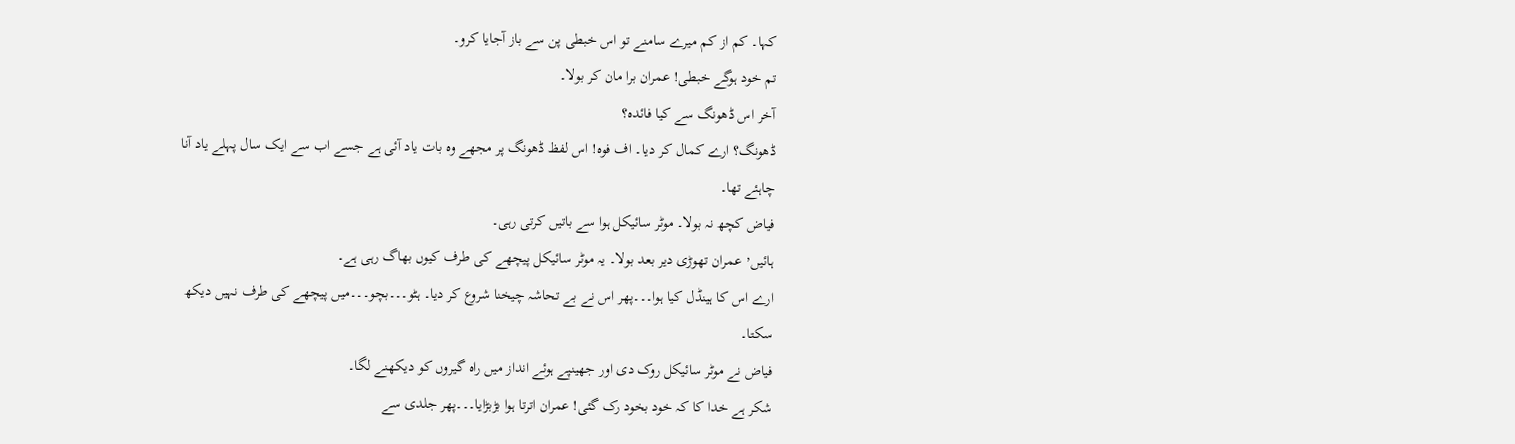کہا۔ کم از کم میرے سامنے تو اس خبطی پن سے باز آجایا کرو۔
تم خود ہوگے خبطی! عمران برا مان کر بولا۔
آخر اس ڈھونگ سے کیا فائدہ؟
ڈھونگ؟ ارے کمال کر دیا۔ اف فوہ! اس لفظ ڈھونگ پر مجھے وہ بات یاد آئی ہے جسے اب سے ایک سال پہلے یاد آنا چاہئے تھا۔
فیاض کچھ نہ بولا۔ موٹر سائیکل ہوا سے باتیں کرتی رہی۔
ہائیں٬ عمران تھوڑی دیر بعد بولا۔ یہ موٹر سائیکل پیچھے کی طرف کیوں بھاگ رہی ہے۔
ارے اس کا ہینڈل کیا ہوا۔۔۔پھر اس نے بے تحاشہ چیخنا شروع کر دیا۔ ہٹو۔۔۔بچو۔۔۔میں پیچھے کی طرف نہیں دیکھ سکتا۔
فیاض نے موٹر سائیکل روک دی اور جھینپے ہوئے انداز میں راہ گیروں کو دیکھنے لگا۔
شکر ہے خدا کا کہ خود بخود رک گئی! عمران اترتا ہوا بڑبڑایا۔۔۔پھر جلدی سے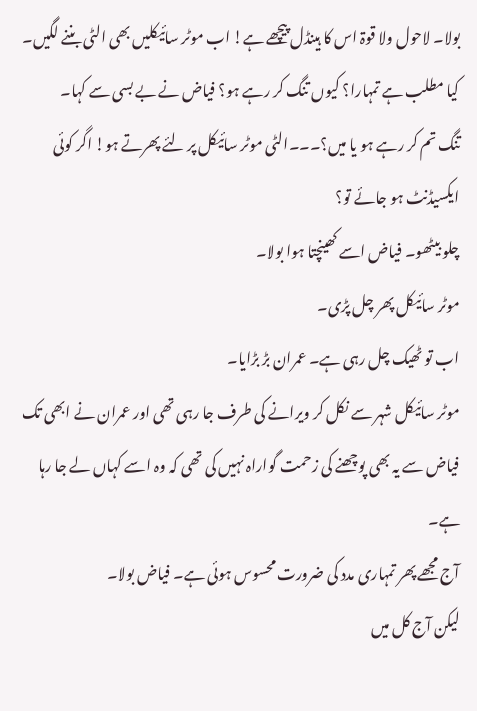بولا۔ لاحول ولا قوۃ اس کا ہینڈل پیچھے ہے! اب موٹر سائیکلیں بھی الٹی بننے لگیں۔
کیا مطلب ہے تمہارا؟ کیوں تنگ کر رہے ہو؟ فیاض نے بے بسی سے کہا۔
تنگ تم کر رہے ہو یا میں؟۔۔۔الٹی موٹر سائیکل پر لئے پھرتے ہو! اگر کوئی ایکسیڈنٹ ہو جائے تو؟
چلو بیٹھو۔ فیاض اسے کھینچتا ہوا بولا۔
موٹر سائیکل پھر چل پڑی۔
اب تو ٹھیک چل رہی ہے۔ عمران بڑ بڑایا۔
موٹر سائیکل شہر سے نکل کر ویرانے کی طرف جا رہی تھی اور عمران نے ابھی تک فیاض سے یہ بھی پوچھنے کی زحمت گواراہ نہیں کی تھی کہ وہ اسے کہاں لے جا رہا ہے۔
آج مجھے پھر تمہاری مدد کی ضرورت محسوس ہوئی ہے۔ فیاض بولا۔
لیکن آج کل میں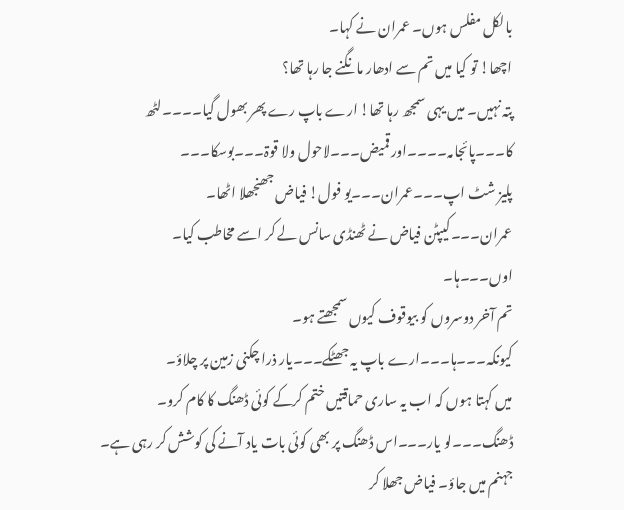بالکل مفلس ہوں۔ عمران نے کہا۔
اچھا! تو کیا میں تم سے ادھار مانگنے جا رہا تھا؟
پتہ نہیں۔ میں یہی سمجھ رہا تھا! ارے باپ رے پھر بھول گیا۔۔۔۔لٹھ کا۔۔۔پائجامہ۔۔۔۔اور قمیض۔۔۔لاحول ولا قوۃ۔۔۔بوسکا۔۔۔
پلیز شٹ اپ۔۔۔عمران۔۔۔یو فول! فیاض جھنجھلا اٹھا۔
عمران۔۔۔کیپٹن فیاض نے ٹھنڈی سانس لے کر اسے مخاطب کیا۔
اوں۔۔۔ہا۔
تم آخر دوسروں کو بیوقوف کیوں سمجھتے ہو۔
کیونکہ۔۔۔ہا۔۔۔ارے باپ یہ جھٹکے۔۔۔یار ذرا چکنی زمین پر چلاؤ۔
میں کہتا ہوں کہ اب یہ ساری حماقتیں ختم کرکے کوئی ڈھنگ کا کام کرو۔
ڈھنگ۔۔۔لو یار۔۔۔اس ڈھنگ پر بھی کوئی بات یاد آنے کی کوشش کر رہی ہے۔
جہنم میں جاؤ۔ فیاض جھلا کر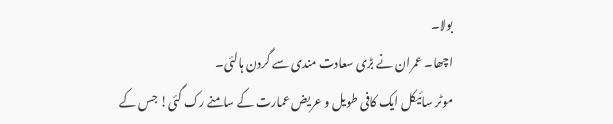بولا۔
اچھا۔ عمران نے بڑی سعادت مندی سے گردن ہالئی۔
موٹر سائیکل ایک کافی طویل و عریض عمارت کے سامنے رک گئی! جس کے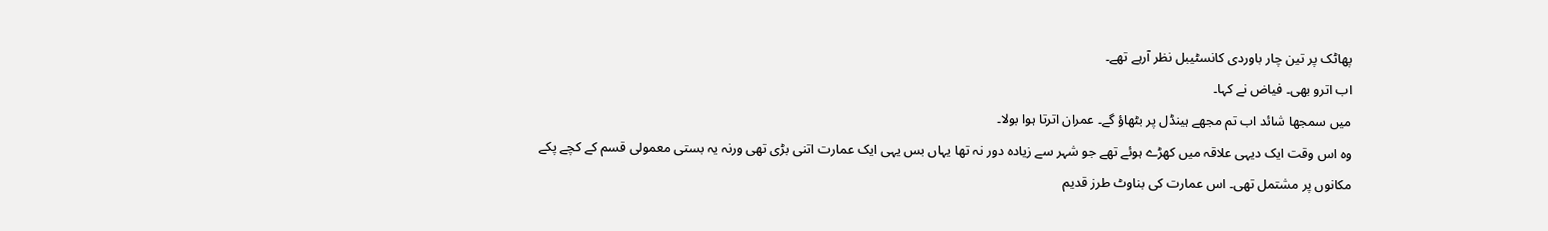پھاٹک پر تین چار باوردی کانسٹیبل نظر آرہے تھے۔
اب اترو بھی۔ فیاض نے کہا۔
میں سمجھا شائد اب تم مجھے ہینڈل پر بٹھاؤ گے۔ عمران اترتا ہوا بولا۔
وہ اس وقت ایک دیہی علاقہ میں کھڑے ہوئے تھے جو شہر سے زیادہ دور نہ تھا یہاں بس یہی ایک عمارت اتنی بڑی تھی ورنہ یہ بستی معمولی قسم کے کچے پکے مکانوں پر مشتمل تھی۔ اس عمارت کی بناوٹ طرز قدیم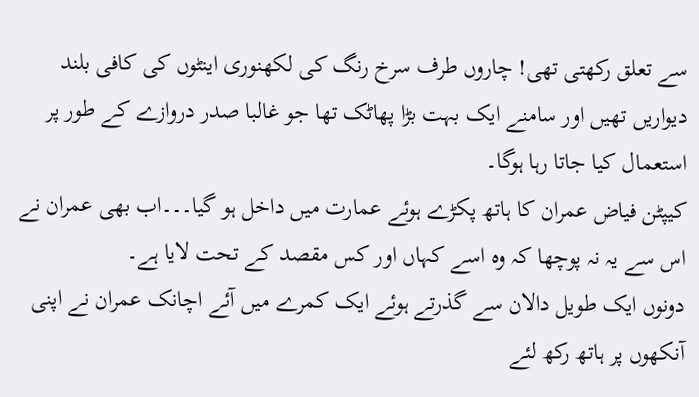سے تعلق رکھتی تھی! چاروں طرف سرخ رنگ کی لکھنوری اینٹوں کی کافی بلند دیواریں تھیں اور سامنے ایک بہت بڑا پھاٹک تھا جو غالبا صدر دروازے کے طور پر استعمال کیا جاتا رہا ہوگا۔
کیپٹن فیاض عمران کا ہاتھ پکڑے ہوئے عمارت میں داخل ہو گیا۔۔۔اب بھی عمران نے اس سے یہ نہ پوچھا کہ وہ اسے کہاں اور کس مقصد کے تحت لایا ہے۔
دونوں ایک طویل دالان سے گذرتے ہوئے ایک کمرے میں آئے اچانک عمران نے اپنی آنکھوں پر ہاتھ رکھ لئے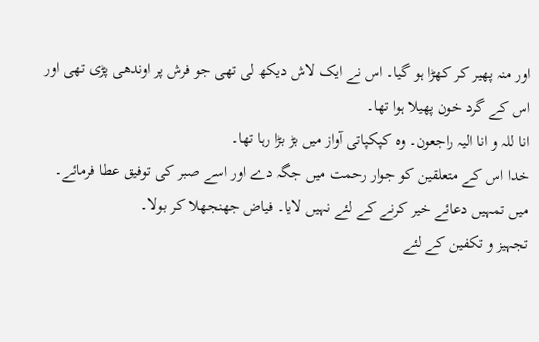اور منہ پھیر کر کھڑا ہو گیا۔ اس نے ایک لاش دیکھ لی تھی جو فرش پر اوندھی پڑی تھی اور اس کے گرد خون پھیلا ہوا تھا۔
انا للہ و انا الیہ راجعون۔ وہ کپکپاتی آواز میں بڑ بڑا رہا تھا۔
خدا اس کے متعلقین کو جوار رحمت میں جگہ دے اور اسے صبر کی توفیق عطا فرمائے۔
میں تمہیں دعائے خیر کرنے کے لئے نہیں لایا۔ فیاض جھنجھلا کر بولا۔
تجہیز و تکفین کے لئے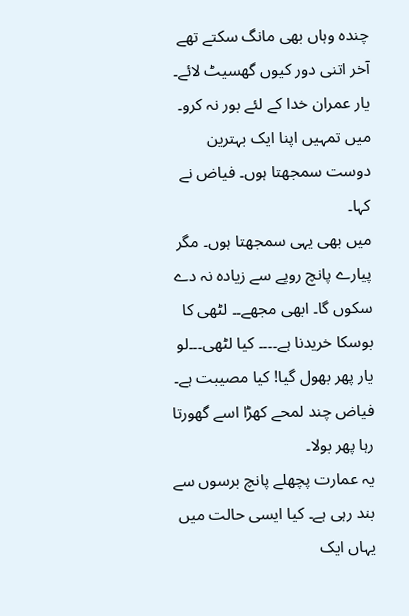چندہ وہاں بھی مانگ سکتے تھے آخر اتنی دور کیوں گھسیٹ لائے۔
یار عمران خدا کے لئے بور نہ کرو۔ میں تمہیں اپنا ایک بہترین دوست سمجھتا ہوں۔ فیاض نے کہا۔
میں بھی یہی سمجھتا ہوں۔ مگر پیارے پانچ روپے سے زیادہ نہ دے سکوں گا۔ ابھی مجھے۔۔ لٹھی کا بوسکا خریدنا ہے۔۔۔۔ کیا لٹھی۔۔۔لو یار پھر بھول گیا! کیا مصیبت ہے۔
فیاض چند لمحے کھڑا اسے گھورتا رہا پھر بولا۔
یہ عمارت پچھلے پانچ برسوں سے بند رہی ہے۔ کیا ایسی حالت میں یہاں ایک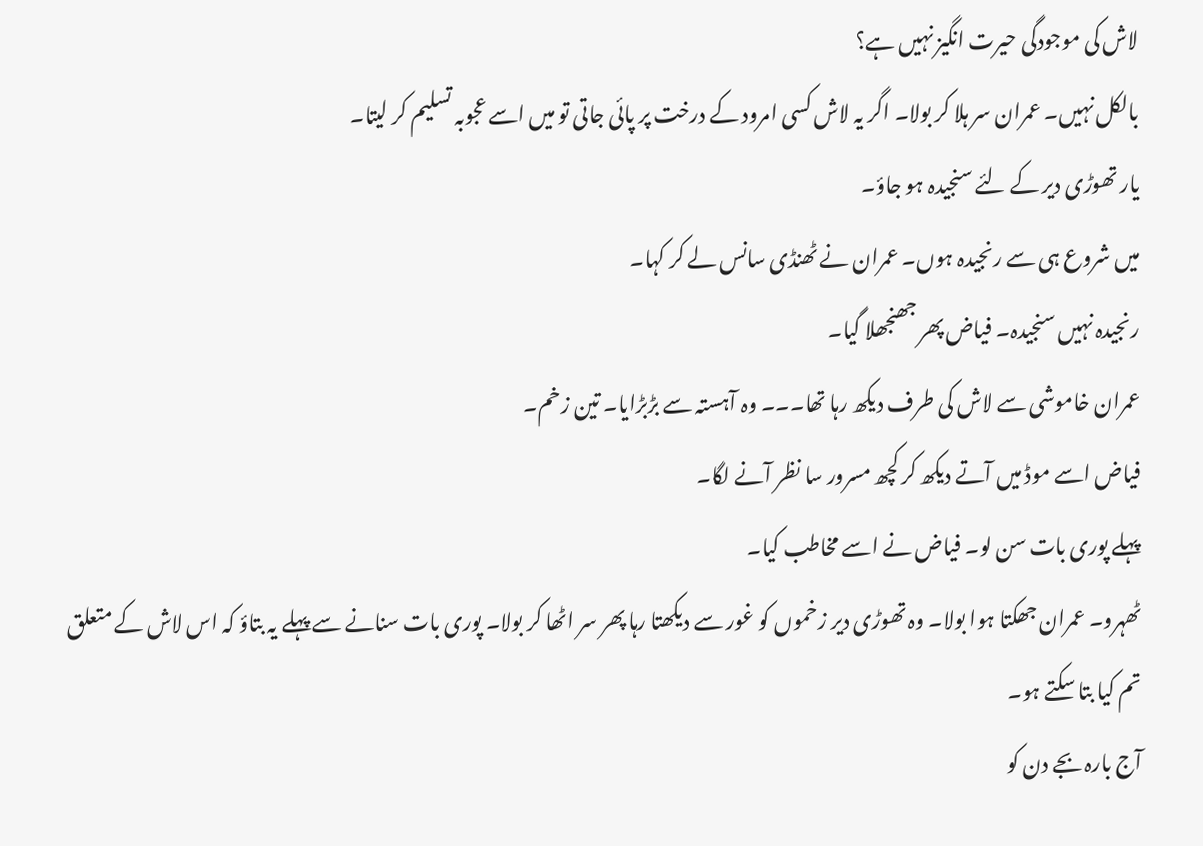لاش کی موجودگی حیرت انگیز نہیں ہے؟
بالکل نہیں۔ عمران سر ہلا کر بولا۔ اگر یہ لاش کسی امرود کے درخت پر پائی جاتی تو میں اسے عجوبہ تسلیم کر لیتا۔
یار تھوڑی دیر کے لئے سنجیدہ ہو جاؤ۔
میں شروع ہی سے رنجیدہ ہوں۔ عمران نے ٹھنڈی سانس لے کر کہا۔
رنجیدہ نہیں سنجیدہ۔ فیاض پھر جھنجھلا گیا۔
عمران خاموشی سے لاش کی طرف دیکھ رہا تھا۔۔۔ وہ آہستہ سے بڑبڑایا۔ تین زخم۔
فیاض اسے موڈ میں آتے دیکھ کر کچھ مسرور سا نظر آنے لگا۔
پہلے پوری بات سن لو۔ فیاض نے اسے مخاطب کیا۔
ٹھہرو۔ عمران جھکتا ہوا بولا۔ وہ تھوڑی دیر زخموں کو غور سے دیکھتا رہا پھر سر اٹھا کر بولا۔ پوری بات سنانے سے پہلے یہ بتاؤ کہ اس لاش کے متعلق تم کیا بتا سکتے ہو۔
آج بارہ بجے دن کو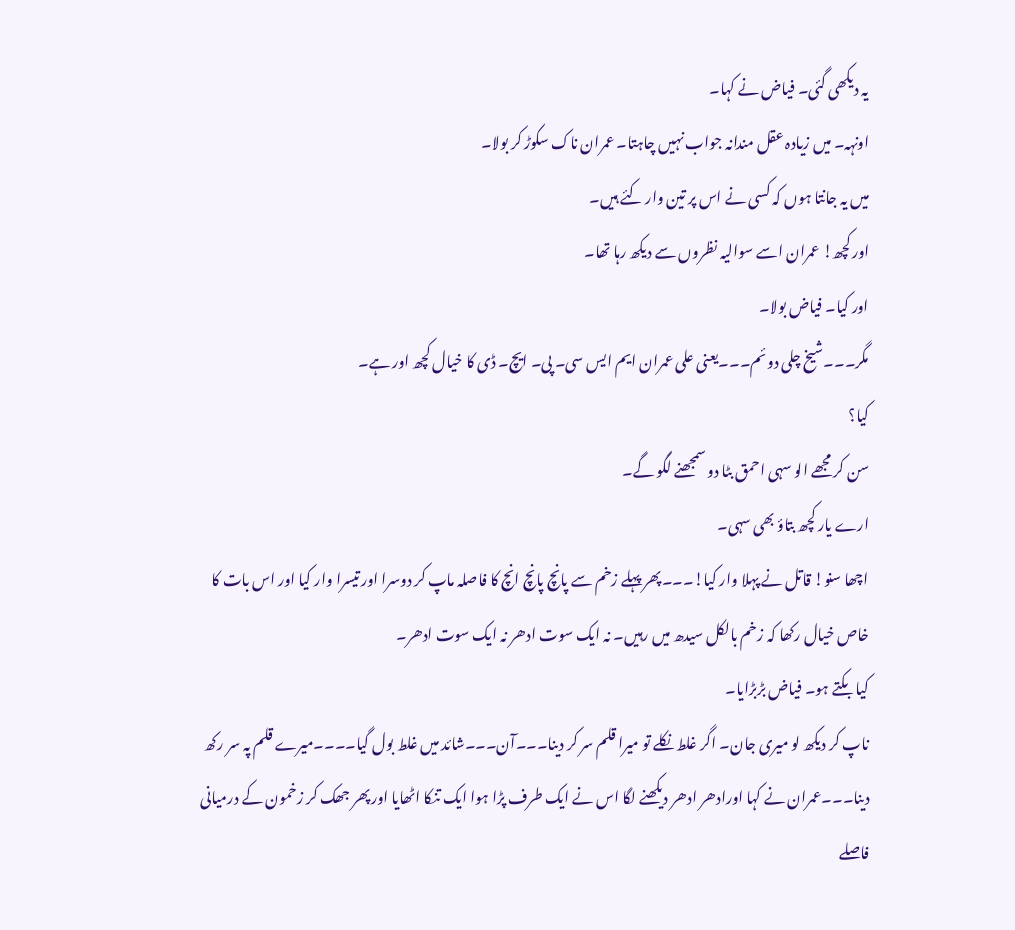یہ دیکھی گئی۔ فیاض نے کہا۔
اونہہ۔ میں زیادہ عقل مندانہ جواب نہیں چاہتا۔ عمران ناک سکوڑ کر بولا۔
میں یہ جانتا ہوں کہ کسی نے اس پر تین وار کئے ہیں۔
اور کچھ! عمران اسے سوالیہ نظروں سے دیکھ رہا تھا۔
اور کیا۔ فیاض بولا۔
مگر۔۔۔شیخ چلی دوئم۔۔۔یعنی علی عمران ایم ایس سی۔ پی۔ ایچ۔ ڈی کا خیال کچھ اور ہے۔
کیا؟
سن کر مجھے الو سہی احمق بٹا دو سمجھنے لگو گے۔
ارے یار کچھ بتاؤ بھی سہی۔
اچھا سنو! قاتل نے پہلا وار کیا!۔۔۔پھر پہلے زخم سے پانچ پانچ انچ کا فاصلہ ماپ کر دوسرا اور تیسرا وار کیا اور اس بات کا خاص خیال رکھا کہ زخم بالکل سیدھ میں رہیں۔ نہ ایک سوت ادھر نہ ایک سوت ادھر۔
کیا بکتے ہو۔ فیاض بڑبڑایا۔
ناپ کر دیکھ لو میری جان۔ اگر غلط نکلے تو میرا قلم سر کر دینا۔۔۔آن۔۔۔شائد میں غلط بول گیا۔۔۔۔میرے قلم پہ سر رکھ دینا۔۔۔عمران نے کہا اورادھر ادھر دیکھنے لگا اس نے ایک طرف پڑا ہوا ایک تنکا اٹھایا اور پھر جھک کر زخمون کے درمیانی فاصلے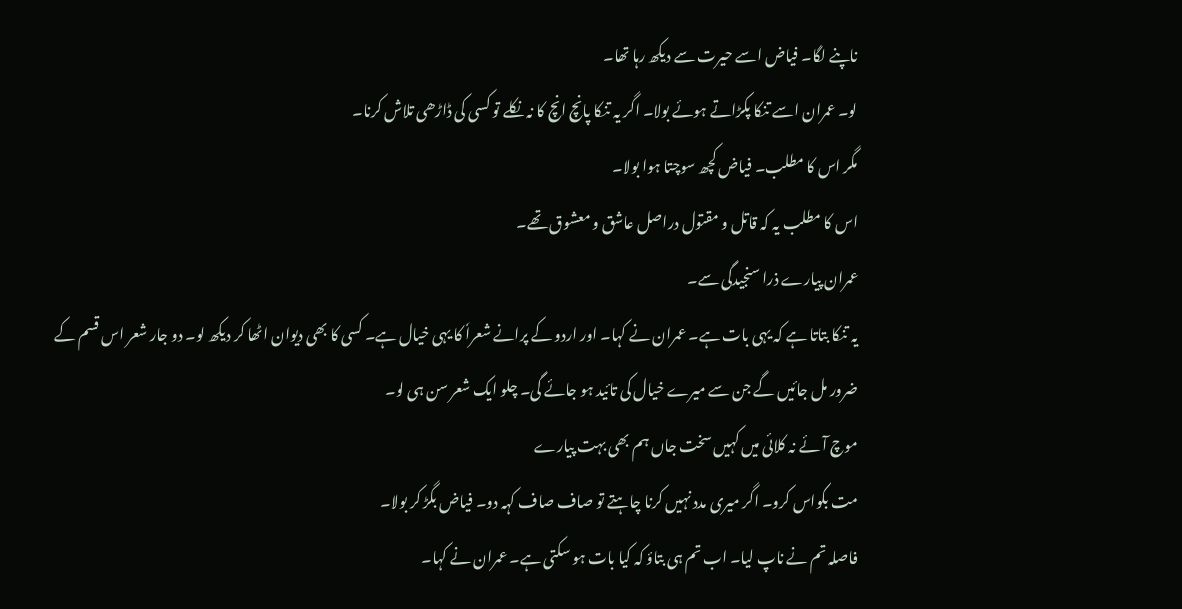ناپنے لگا۔ فیاض اسے حیرت سے دیکھ رہا تھا۔
لو۔ عمران اسے تنکا پکڑاتے ہوئے بولا۔ اگر یہ تنکا پانچ انچ کا نہ نکلے تو کسی کی ڈاڑھی تلاش کرنا۔
مگر اس کا مطلب۔ فیاض کچھ سوچتا ہوا بولا۔
اس کا مطلب یہ کہ قاتل و مقتول دراصل عاشق و معشوق تھے۔
عمران پیارے ذرا سنجیدگی سے۔
یہ تنکا بتاتا ہے کہ یہی بات ہے۔ عمران نے کہا۔ اور اردو کے پرانے شعراٗ کا یہی خیال ہے۔ کسی کا بھی دیوان اٹھا کر دیکھ لو۔ دو جار شعر اس قسم کے ضرور مل جائیں گے جن سے میرے خیال کی تائید ہو جائے گی۔ چلو ایک شعر سن ہی لو۔
موچ آئے نہ کلائی میں کہیں سخت جاں ہم بھی بہت پیارے
مت بکواس کرو۔ اگر میری مدد نہیں کرنا چاہتے تو صاف صاف کہہ دو۔ فیاض بگڑ کر بولا۔
فاصلہ تم نے ناپ لیا۔ اب تم ہی بتاؤ کہ کیا بات ہو سکتی ہے۔ عمران نے کہا۔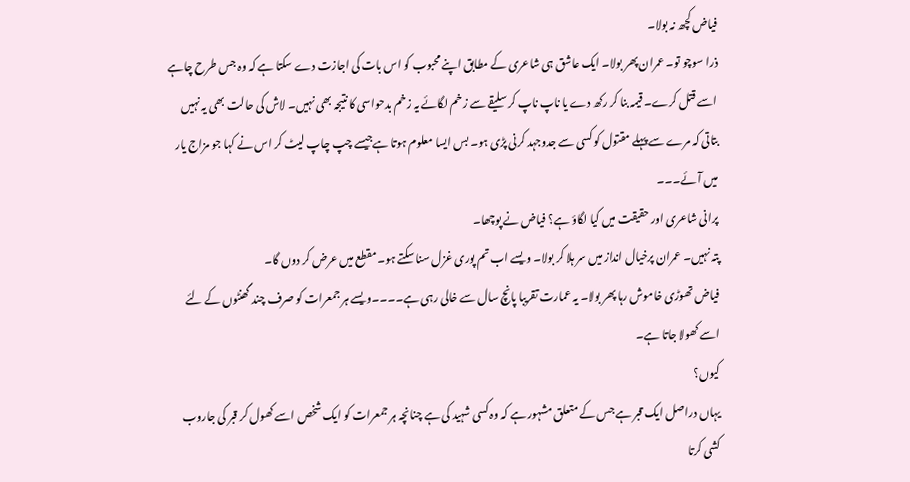فیاض کچھ نہ بولا۔
ذرا سوچو تو۔ عمران پھر بولا۔ ایک عاشق ہی شاعری کے مطابق اپنے محبوب کو اس بات کی اجازت دے سکتا ہے کہ وہ جس طرح چاہے اسے قتل کرے۔ قیمہ بنا کر رکھ دے یا ناپ ناپ کر سلیقے سے زخم لگائے یہ زخم بدحواسی کا نتیجہ بھی نہیں۔ لاش کی حالت بھی یہ نہیں بتاتی کہ مرے سے پہلے مقتول کو کسی سے جدوجہد کرنی پڑی ہو۔ بس ایسا معلوم ہوتا ہےجیسے چپ چاپ لیٹ کر اس نے کہا جو مزاج یار میں آئے۔۔۔
پرانی شاعری اور حقیقت میں کیا لگاؤ ہے؟ فیاض نے پوچھا۔
پتہ نہیں۔ عمران پرخیال انداز میں سر ہلا کر بولا۔ ویسے اب تم پوری غزل سنا سکتے ہو۔ مقطع میں عرض کر دوں گا۔
فیاض تھوڑی خاموش رہا پھر بولا۔ یہ عمارت تقریبا پانچ سال سے خالی رہی ہے۔۔۔۔ویسے ہر جمعرات کو صرف چند گھنٹوں کے لئے اسے کھولا جاتا ہے۔
کیوں؟
یہاں دراصل ایک قبر ہے جس کے متعلق مشہور ہے کہ وہ کسی شہید کی ہے چنانچہ ہر جمعرات کو ایک شخص اسے کھول کر قبر کی جاروب کشی کرتا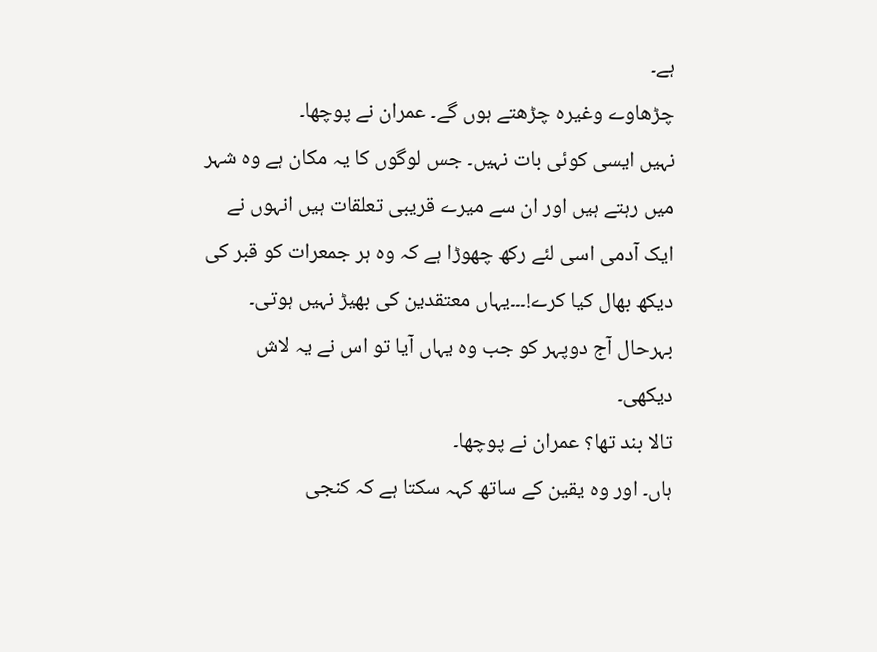ہے۔
چڑھاوے وغیرہ چڑھتے ہوں گے۔ عمران نے پوچھا۔
نہیں ایسی کوئی بات نہیں۔ جس لوگوں کا یہ مکان ہے وہ شہر میں رہتے ہیں اور ان سے میرے قریبی تعلقات ہیں انہوں نے ایک آدمی اسی لئے رکھ چھوڑا ہے کہ وہ ہر جمعرات کو قبر کی دیکھ بھال کیا کرے!۔۔۔یہاں معتقدین کی بھیڑ نہیں ہوتی۔ بہرحال آج دوپہر کو جب وہ یہاں آیا تو اس نے یہ لاش دیکھی۔
تالا بند تھا؟ عمران نے پوچھا۔
ہاں۔ اور وہ یقین کے ساتھ کہہ سکتا ہے کہ کنجی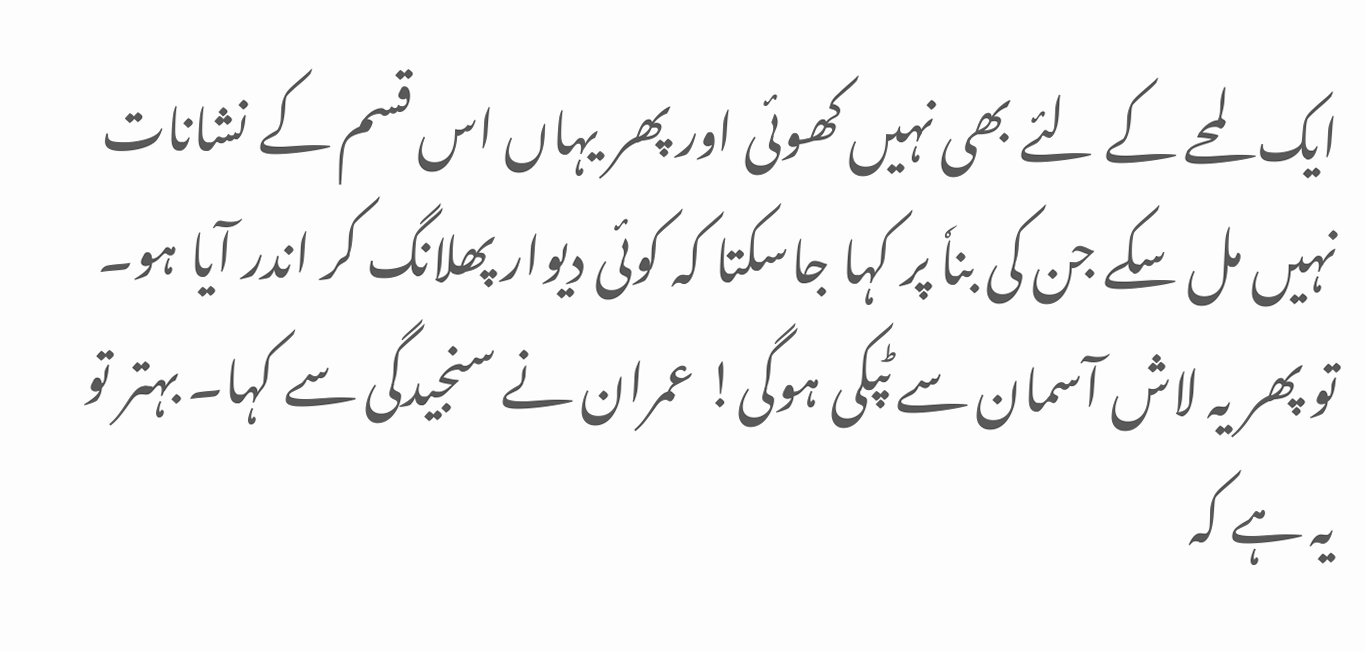ایک لمحے کے لئے بھی نہیں کھوئی اور پھر یہاں اس قسم کے نشانات نہیں مل سکے جن کی بناٗ پر کہا جاسکتا کہ کوئی دیوار پھلانگ کر اندر آیا ہو۔
تو پھر یہ لاش آسمان سے ٹپکی ہوگی! عمران نے سنجیدگی سے کہا۔ بہتر تو یہ ہے کہ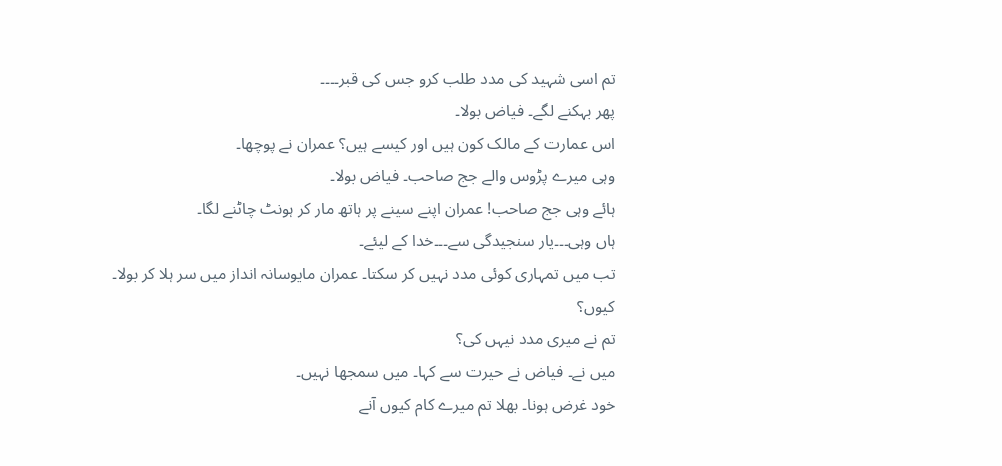تم اسی شہید کی مدد طلب کرو جس کی قبر۔۔۔۔
پھر بہکنے لگے۔ فیاض بولا۔
اس عمارت کے مالک کون ہیں اور کیسے ہیں؟ عمران نے پوچھا۔
وہی میرے پڑوس والے جج صاحب۔ فیاض بولا۔
ہائے وہی جج صاحب! عمران اپنے سینے پر ہاتھ مار کر ہونٹ چاٹنے لگا۔
ہاں وہی۔۔۔یار سنجیدگی سے۔۔۔خدا کے لیئے۔
تب میں تمہاری کوئی مدد نہیں کر سکتا۔ عمران مایوسانہ انداز میں سر ہلا کر بولا۔
کیوں؟
تم نے میری مدد نیہں کی؟
میں نے۔ فیاض نے حیرت سے کہا۔ میں سمجھا نہیں۔
خود غرض ہونا۔ بھلا تم میرے کام کیوں آنے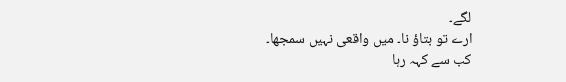لگے۔
ارے تو بتاؤ نا۔ میں واقعی نہیں سمجھا۔
کب سے کہہ رہا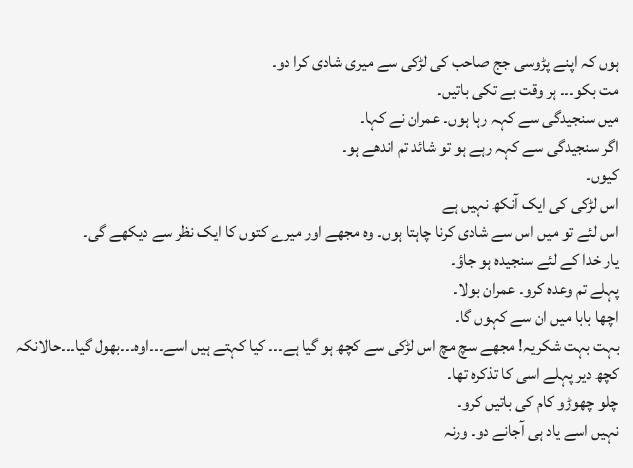ہوں کہ اپنے پڑوسی جج صاحب کی لڑکی سے میری شادی کرا دو۔
مت بکو۔۔۔ ہر وقت بے تکی باتیں۔
میں سنجیدگی سے کہہ رہا ہوں۔ عمران نے کہا۔
اگر سنجیدگی سے کہہ رہے ہو تو شائد تم اندھے ہو۔
کیوں۔
اس لڑکی کی ایک آنکھ نہیں ہے
اس لئے تو میں اس سے شادی کرنا چاہتا ہوں۔ وہ مجھے اور میرے کتوں کا ایک نظر سے دیکھے گی۔
یار خدا کے لئے سنجیدہ ہو جاؤ۔
پہلے تم وعدہ کرو۔ عمران بولا۔
اچھا بابا میں ان سے کہوں گا۔
بہت بہت شکریہ! مجھے سچ مچ اس لڑکی سے کچھ ہو گیا ہے۔۔۔ کیا کہتے ہیں اسے۔۔۔اوہ۔۔۔بھول گیا۔۔۔حالانکہ کچھ دیر پہلے اسی کا تذکرہ تھا۔
چلو چھوڑو کام کی باتیں کرو۔
نہیں اسے یاد ہی آجانے دو۔ ورنہ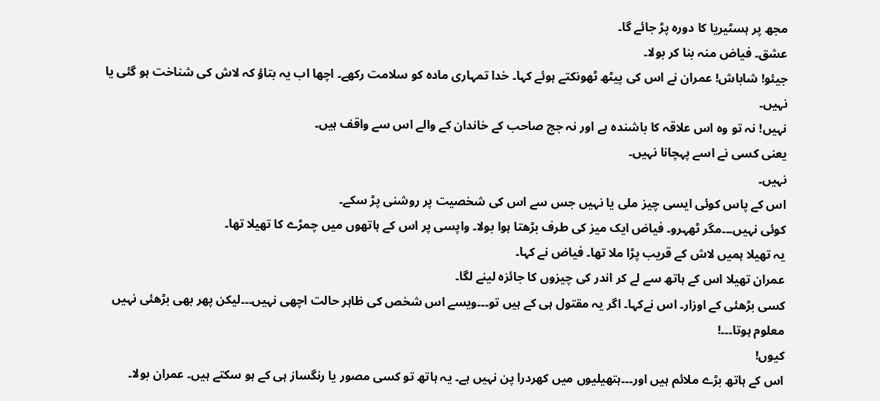مجھ پر ہسٹیریا کا دورہ پڑ جائے گا۔
عشق۔ فیاض منہ بنا کر بولا۔
جیئو! شاباش! عمران نے اس کی پیٹھ ٹھونکتے ہوئے کہا۔ خدا تمہاری مادہ کو سلامت رکھے۔ اچھا اب یہ بتاؤ کہ لاش کی شناخت ہو گئی یا نہیں۔
نہیں! نہ تو وہ اس علاقہ کا باشندہ ہے اور نہ جج صاحب کے خاندان کے والے اس سے واقف ہیں۔
یعنی کسی نے اسے پہچانا نہیں۔
نہیں۔
اس کے پاس کوئی ایسی چیز ملی یا نہیں جس سے اس کی شخصیت پر روشنی پڑ سکے۔
کوئی نہیں۔۔۔مگر ٹھہرو۔ فیاض ایک میز کی طرف بڑھتا ہوا بولا۔ واپسی پر اس کے ہاتھوں میں چمڑے کا تھیلا تھا۔
یہ تھیلا ہمیں لاش کے قریب پڑا ملا تھا۔ فیاض نے کہا۔
عمران تھیلا اس کے ہاتھ سے لے کر اندر کی چیزوں کا جائزہ لینے لگا۔
کسی بڑھئی کے اوزار۔ اس نےکہا۔ اگر یہ مقتول ہی کے ہیں تو۔۔۔ویسے اس شخص کی ظاہر حالت اچھی نہیں۔۔۔لیکن پھر بھی بڑھئی نہیں معلوم ہوتا۔۔۔!
کیوں!
اس کے ہاتھ بڑے ملائم ہیں اور۔۔۔ہتھیلیوں میں کھردرا پن نہیں ہے۔ یہ ہاتھ تو کسی مصور یا رنگساز ہی کے ہو سکتے ہیں۔ عمران بولا۔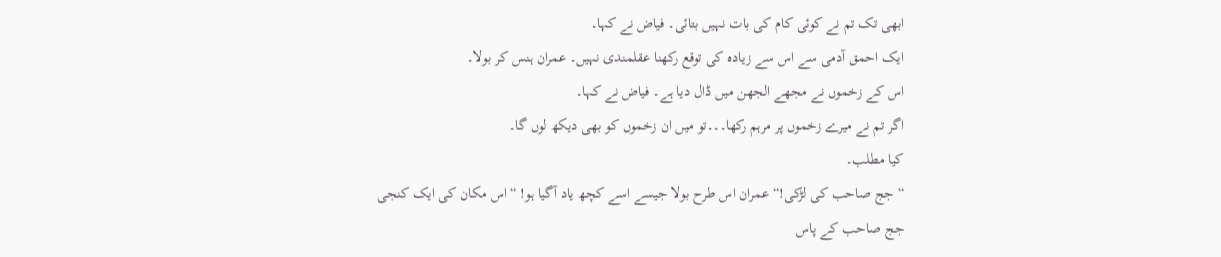ابھی تک تم نے کوئی کام کی بات نہیں بتائی۔ فیاض نے کہا۔
ایک احمق آدمی سے اس سے زیادہ کی توقع رکھنا عقلمندی نہیں۔ عمران ہنس کر بولا۔
اس کے زخموں نے مجھے الجھن میں ڈال دیا ہے۔ فیاض نے کہا۔
اگر تم نے میرے زخموں پر مرہم رکھا۔۔۔تو میں ان زخموں کو بھی دیکھ لوں گا۔
کیا مطلب۔
“جج صاحب کی لڑکی!“ عمران اس طرح بولا جیسے اسے کچھ یاد آگیا ہو! “اس مکان کی ایک کنجی جج صاحب کے پاس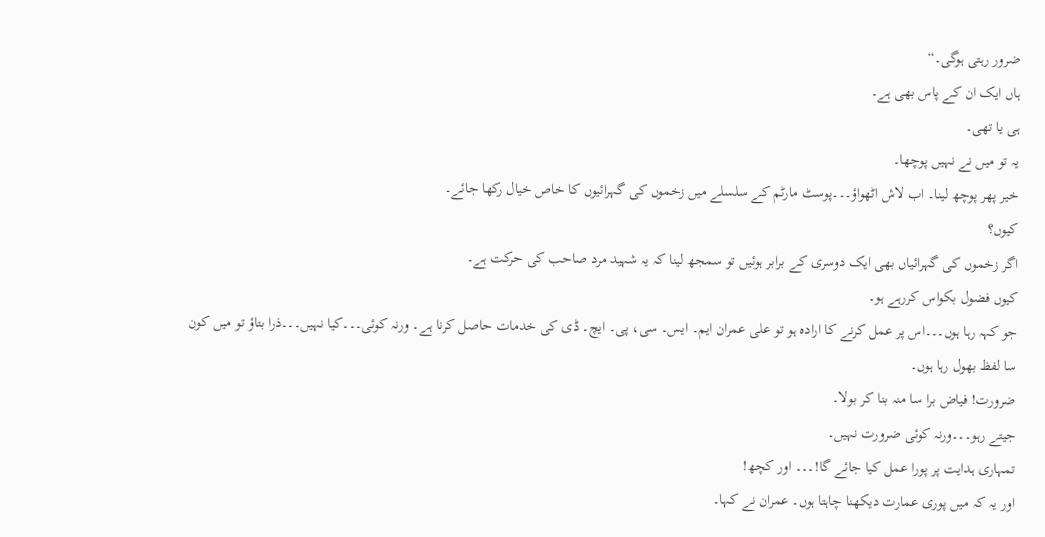ضرور رہتی ہوگی۔“
ہاں ایک ان کے پاس بھی ہے۔
ہی یا تھی۔
یہ تو میں نے نہیں پوچھا۔
خیر پھر پوچھ لینا۔ اب لاش اٹھواؤ۔۔۔پوسٹ مارٹم کے سلسلے میں زخموں کی گہرائیوں کا خاص خیال رکھا جائے۔
کیوں؟
اگر زخموں کی گہرائیاں بھی ایک دوسری کے برابر ہوئیں تو سمجھ لینا کہ یہ شہید مرد صاحب کی حرکت ہے۔
کیوں فضول بکواس کررہے ہو۔
جو کہہ رہا ہوں۔۔۔اس پر عمل کرنے کا ارادہ ہو تو علی عمران ایم۔ ایس۔ سی، پی۔ ایچ۔ ڈی کی خدمات حاصل کرنا ہے۔ ورنہ کوئی۔۔۔کیا نہیں۔۔۔ذرا بتاؤ تو میں کون سا لفظ بھول رہا ہوں۔
ضرورت! فیاض برا سا منہ بنا کر بولا۔
جیتے رہو۔۔۔ورنہ کوئی ضرورت نہیں۔
تمہاری ہدایت پر پورا عمل کیا جائے گا!۔۔۔ اور کچھ!
اور یہ کہ میں پوری عمارت دیکھنا چاہتا ہوں۔ عمران نے کہا۔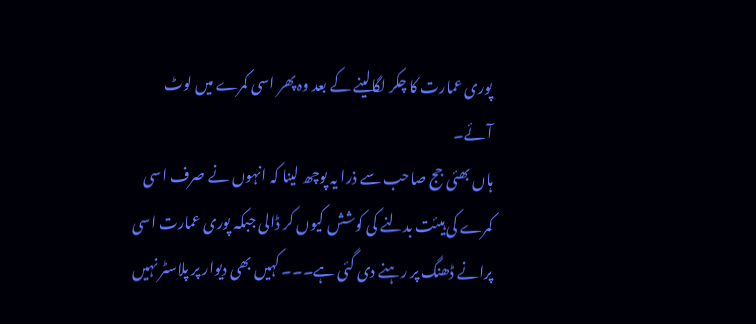پوری عمارت کا چکر لگالینے کے بعد وہ پھر اسی کمرے میں لوٹ آئے۔
ہاں بھئی جج صاحب سے ذرا یہ پوچھ لینا کہ انہوں نے صرف اسی کمرے کی ہیئت بدلنے کی کوشش کیوں کر ڈالی جبکہ پوری عمارت اسی پرانے ڈھنگ پر رہنے دی گئی ہے۔۔۔ کہیں بھی دیوار پر پلاسٹر نہیں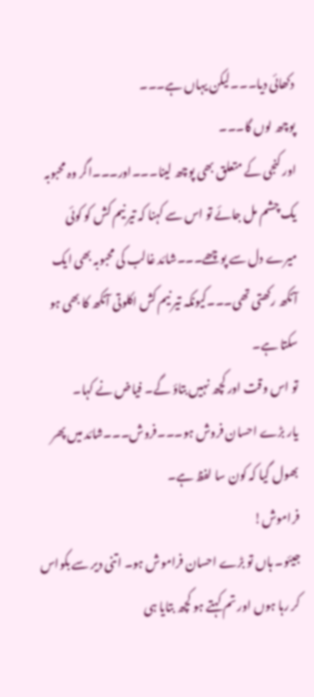دکھائی دیا۔۔۔لیکن یہاں ہے۔۔۔
پوچھ لوں گا۔۔۔
اور کنجی کے متعلق بھی پوچھ لینا۔۔۔اور۔۔۔اگر وہ محبوبہ یک چشم مل جائے تو اس سے کہنا کہ تیر نیم کش کو کوئی میرے دل سے پوچھے۔۔۔شائد غالب کی محبوبہ بھی ایک آنکھ رکھتی تھی۔۔۔کیونکہ تیر نیم کش اکلوتی آنکھ کا بھی ہو سکتا ہے۔
تو اس وقت اور کچھ نہیں بتاؤ گے۔ فیاض نے کہا۔
یار بڑے احسان فروش ہو۔۔۔فروش۔۔۔شائد میں پھر بھول گیا کہ کون سا لفظ ہے۔
فراموش!
جیئو۔ ہاں تو بڑے احسان فراموش ہو۔ اتنی دیر سے بکواس کر رہا ہوں اور تم کہتے ہو کچھ بتایا ہی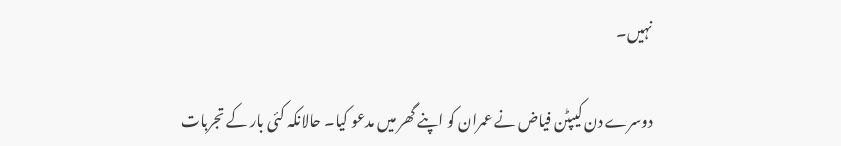نہیں۔

دوسرے دن کیپٹن فیاض نے عمران کو اپنے گھر میں مدعو کیا۔ حالانکہ کئی بار کے تجربات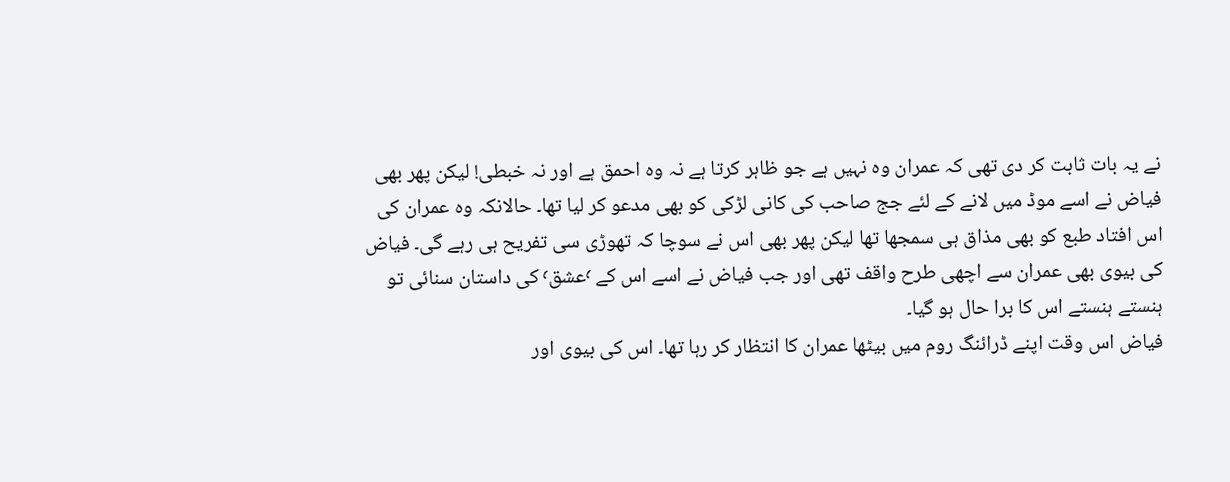نے یہ بات ثابت کر دی تھی کہ عمران وہ نہیں ہے جو ظاہر کرتا ہے نہ وہ احمق ہے اور نہ خبطی! لیکن پھر بھی فیاض نے اسے موڈ میں لانے کے لئے جج صاحب کی کانی لڑکی کو بھی مدعو کر لیا تھا۔ حالانکہ وہ عمران کی اس افتاد طبع کو بھی مذاق ہی سمجھا تھا لیکن پھر بھی اس نے سوچا کہ تھوڑی سی تفریح ہی رہے گی۔ فیاض کی بیوی بھی عمران سے اچھی طرح واقف تھی اور جب فیاض نے اسے اس کے ٬عشق٬ کی داستان سنائی تو ہنستے ہنستے اس کا برا حال ہو گیا۔
فیاض اس وقت اپنے ڈرائنگ روم میں بیٹھا عمران کا انتظار کر رہا تھا۔ اس کی بیوی اور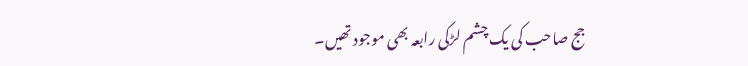جج صاحب کی یک چشم لڑکی رابعہ بھی موجود تھیں۔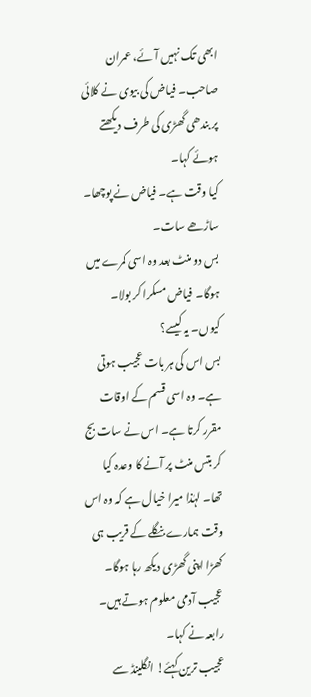ابھی تک نہیں آئے، عمران صاحب۔ فیاض کی بیوی نے کلائی پر بندھی گھڑی کی طرف دیکھتے ہوئے کہا۔
کیا وقت ہے۔ فیاض نے پوچھا۔
ساڑھے سات۔
بس دو منٹ بعد وہ اسی کمرے میں ہوگا۔ فیاض مسکرا کر بولا۔
کیوں۔ یہ کیسے؟
بس اس کی ہر بات عجیب ہوتی ہے۔ وہ اسی قسم کے اوقات مقرر کرتا ہے۔ اس نے سات بج کر بتس منٹ پر آنے کا وعدہ کیا تھا۔ لہٰذا میرا خیال ہے کہ وہ اس وقت ہمارے بنگلے کے قریب ہی کھڑا اپنی گھڑی دیکھ رہا ہوگا۔
عجیب آدمی معلوم ہوتے ہیں۔ رابعہ نے کہا۔
عجیب ترین کہئے! انگلینڈ سے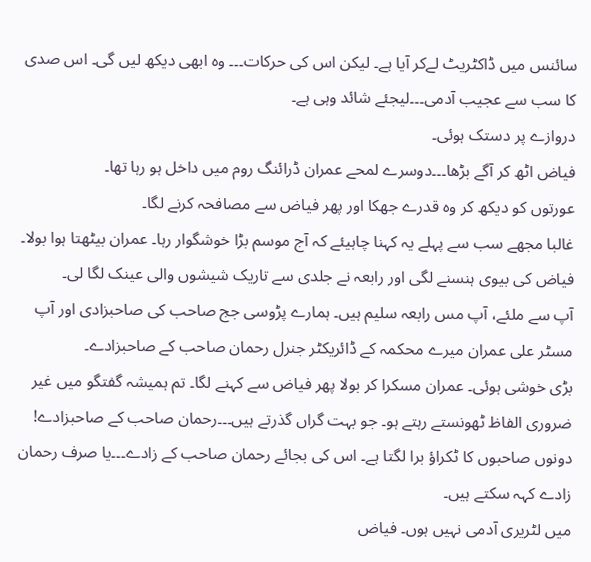سائنس میں ڈاکٹریٹ لےکر آیا ہے۔ لیکن اس کی حرکات۔۔۔ وہ ابھی دیکھ لیں گی۔ اس صدی کا سب سے عجیب آدمی۔۔۔لیجئے شائد وہی ہے۔
دروازے پر دستک ہوئی۔
فیاض اٹھ کر آگے بڑھا۔۔۔دوسرے لمحے عمران ڈرائنگ روم میں داخل ہو رہا تھا۔
عورتوں کو دیکھ کر وہ قدرے جھکا اور پھر فیاض سے مصافحہ کرنے لگا۔
غالبا مجھے سب سے پہلے یہ کہنا چاہیئے کہ آج موسم بڑا خوشگوار رہا۔ عمران بیٹھتا ہوا بولا۔
فیاض کی بیوی ہنسنے لگی اور رابعہ نے جلدی سے تاریک شیشوں والی عینک لگا لی۔
آپ سے ملئے، آپ مس رابعہ سلیم ہیں۔ ہمارے پڑوسی جج صاحب کی صاحبزادی اور آپ مسٹر علی عمران میرے محکمہ کے ڈائریکٹر جنرل رحمان صاحب کے صاحبزادے۔
بڑی خوشی ہوئی۔ عمران مسکرا کر بولا پھر فیاض سے کہنے لگا۔ تم ہمیشہ گفتگو میں غیر ضروری الفاظ ٹھونستے رہتے ہو۔ جو بہت گراں گذرتے ہیں۔۔۔رحمان صاحب کے صاحبزادے! دونوں صاحبوں کا ٹکراؤ برا لگتا ہے۔ اس کی بجائے رحمان صاحب کے زادے۔۔۔یا صرف رحمان زادے کہہ سکتے ہیں۔
میں لٹریری آدمی نہیں ہوں۔ فیاض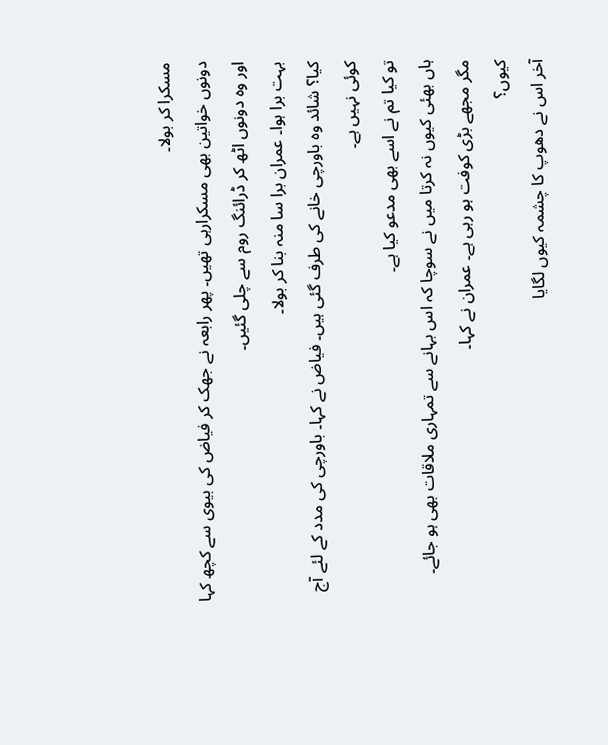مسکرا کر بولا۔
دونوں خواتین بھی مسکرارہی تھیں۔ پھر رابعہ نے جھک کر فیاض کی بیوی سے کچھ کہا اور وہ دونوں اٹھ کر ڈرائنگ روم سے چلی گئیں۔
بہت برا ہوا۔ عمران برا سا منہ بنا کر بولا۔
کیا؟ شائد وہ باورچی خانے کی طرف گئی ہیں۔ فیاض نے کہا۔ باورچی کی مدد کے لئے آج کوئی نہیں ہے۔
تو کیا تم نے اسے بھی مدعو کیا ہے۔
ہاں بھئی کیوں نہ کرتا میں نے سوچا کہ اس بہانے سے تمہاری ملاقات بھی ہو جائے۔
مگر مجھے بڑی کوفت ہو رہی ہے۔ عمران نے کہا۔
کیوں؟
آخر اس نے دھوپ کا چشمہ کیوں لگایا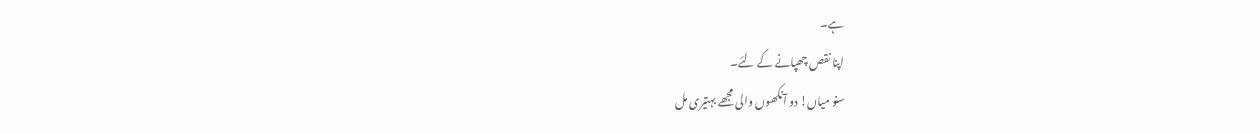ہے۔
اپنا نقص چھپانے کے لئے۔
سنو میاں! دو آنکھوں والی مجھے بہتیری مل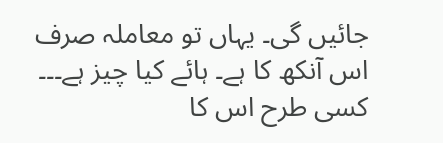جائیں گی۔ یہاں تو معاملہ صرف اس آنکھ کا ہے۔ ہائے کیا چیز ہے۔۔۔ کسی طرح اس کا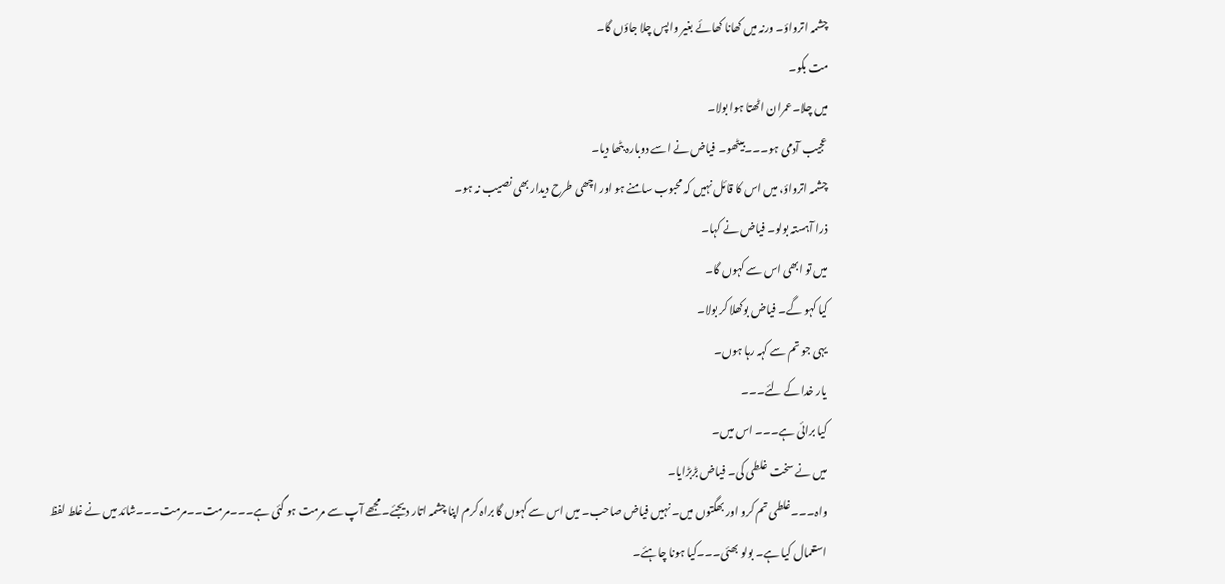چشمہ اترواؤ۔ ورنہ میں کھانا کھائے بغیر واپس چلا جاؤں گا۔
مت بکو۔
میں چلا۔عمران اٹھتا ہوا بولا۔
عجیب آدمی ہو۔۔۔بیٹھو۔ فیاض نے اسے دوبارہ بٹھا دیا۔
چشمہ اترواؤ، میں اس کا قائل نہیں کہ محبوب سامنے ہو اور اچھی طرح دیدار بھی نصیب نہ ہو۔
ذرا آہستہ بولو۔ فیاض نے کہا۔
میں تو ابھی اس سے کہوں گا۔
کیا کہو گے۔ فیاض بوکھلا کر بولا۔
یہی جو تم سے کہہ رہا ہوں۔
یار خدا کے لئے۔۔۔
کیا برائی ہے۔۔۔ اس میں۔
میں نے سخت غلطی کی۔ فیاض بڑبڑایا۔
واہ۔۔۔غلطی تم کرو اور بھگتوں میں۔ نہیں فیاض صاحب۔ میں اس سے کہوں گا براہ کرم اپنا چشمہ اتار دیجئے۔ مجھے آپ سے مرمت ہو گئی ہے۔۔۔مرمت۔۔مرمت۔۔۔شائد میں نے غلط لفظ استعمال کیا ہے۔ بولو بھئی۔۔۔کیا ہونا چاہئے۔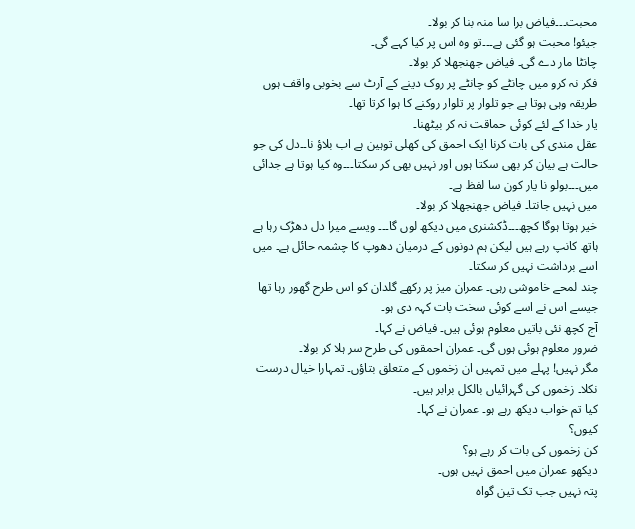محبت۔۔۔فیاض برا سا منہ بنا کر بولا۔
جیئو! محبت ہو گئی ہے۔۔۔تو وہ اس پر کیا کہے گی۔
چانٹا مار دے گی۔ فیاض جھنجھلا کر بولا۔
فکر نہ کرو میں چانٹے کو چانٹے پر روک دینے کے آرٹ سے بخوبی واقف ہوں طریقہ وہی ہوتا ہے جو تلوار پر تلوار روکنے کا ہوا کرتا تھا۔
یار خدا کے لئے کوئی حماقت نہ کر بیٹھنا۔
عقل مندی کی بات کرنا ایک احمق کی کھلی توہین ہے اب بلاؤ نا۔۔دل کی جو حالت ہے بیان کر بھی سکتا ہوں اور نہیں بھی کر سکتا۔۔۔وہ کیا ہوتا ہے جدائی میں۔۔۔بولو نا یار کون سا لفظ ہے۔
میں نہیں جانتا۔ فیاض جھنجھلا کر بولا۔
خیر ہوتا ہوگا کچھ۔۔۔ڈکشنری میں دیکھ لوں گا۔۔۔ ویسے میرا دل دھڑک رہا ہے ہاتھ کانپ رہے ہیں لیکن ہم دونوں کے درمیان دھوپ کا چشمہ حائل ہے۔ میں اسے برداشت نہیں کر سکتا۔
چند لمحے خاموشی رہی۔ عمران میز پر رکھے گلدان کو اس طرح گھور رہا تھا جیسے اس نے اسے کوئی سخت بات کہہ دی ہو۔
آج کچھ نئی باتیں معلوم ہوئی ہیں۔ فیاض نے کہا۔
ضرور معلوم ہوئی ہوں گی۔ عمران احمقوں کی طرح سر ہلا کر بولا۔
مگر نہیں! پہلے میں تمہیں ان زخموں کے متعلق بتاؤں۔ تمہارا خیال درست نکلا۔ زخموں کی گہرائیاں بالکل برابر ہیں۔
کیا تم خواب دیکھ رہے ہو۔ عمران نے کہا۔
کیوں؟
کن زخموں کی بات کر رہے ہو؟
دیکھو عمران میں احمق نہیں ہوں۔
پتہ نہیں جب تک تین گواہ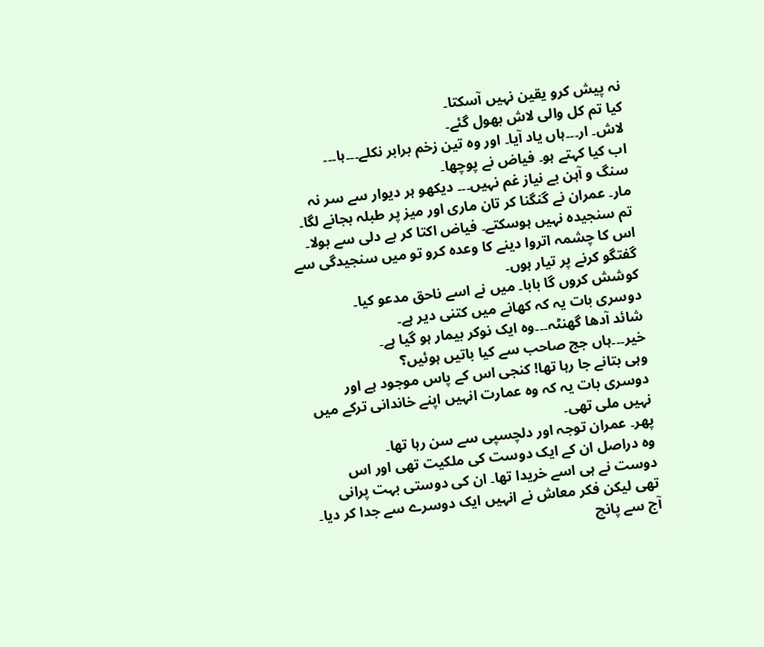نہ پیش کرو یقین نہیں آسکتا۔
کیا تم کل والی لاش بھول گئے۔
لاش۔ ار۔۔۔ہاں یاد آیا۔ اور وہ تین زخم برابر نکلے۔۔۔ہا۔۔۔
اب کیا کہتے ہو۔ فیاض نے پوچھا۔
سنگ و آہن بے نیاز غم نہیں۔۔۔ دیکھو ہر دیوار سے سر نہ مار۔ عمران نے گنگنا کر تان ماری اور میز پر طبلہ بجانے لگا۔
تم سنجیدہ نہیں ہوسکتے۔ فیاض اکتا کر بے دلی سے بولا۔
اس کا چشمہ اتروا دینے کا وعدہ کرو تو میں سنجیدگی سے گفتگو کرنے پر تیار ہوں۔
کوشش کروں گا بابا۔ میں نے اسے ناحق مدعو کیا۔
دوسری بات یہ کہ کھانے میں کتنی دیر ہے۔
شائد آدھا گھنٹہ۔۔۔وہ ایک نوکر بیمار ہو گیا ہے۔
خیر۔۔۔ہاں جج صاحب سے کیا باتیں ہوئیں؟
وہی بتانے جا رہا تھا! کنجی اس کے پاس موجود ہے اور دوسری بات یہ کہ وہ عمارت انہیں اپنے خاندانی ترکے میں نہیں ملی تھی۔
پھر۔ عمران توجہ اور دلچسپی سے سن رہا تھا۔
وہ دراصل ان کے ایک دوست کی ملکیت تھی اور اس دوست نے ہی اسے خریدا تھا۔ ان کی دوستی بہت پرانی تھی لیکن فکر معاش نے انہیں ایک دوسرے سے جدا کر دیا۔ آج سے پانچ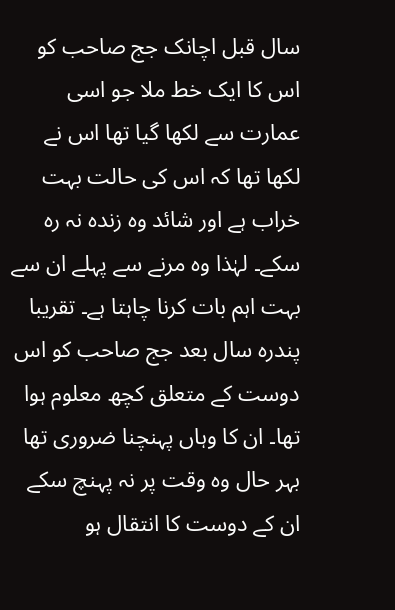سال قبل اچانک جج صاحب کو اس کا ایک خط ملا جو اسی عمارت سے لکھا گیا تھا اس نے لکھا تھا کہ اس کی حالت بہت خراب ہے اور شائد وہ زندہ نہ رہ سکے۔ لہٰذا وہ مرنے سے پہلے ان سے بہت اہم بات کرنا چاہتا ہے۔ تقریبا پندرہ سال بعد جج صاحب کو اس دوست کے متعلق کچھ معلوم ہوا تھا۔ ان کا وہاں پہنچنا ضروری تھا بہر حال وہ وقت پر نہ پہنچ سکے ان کے دوست کا انتقال ہو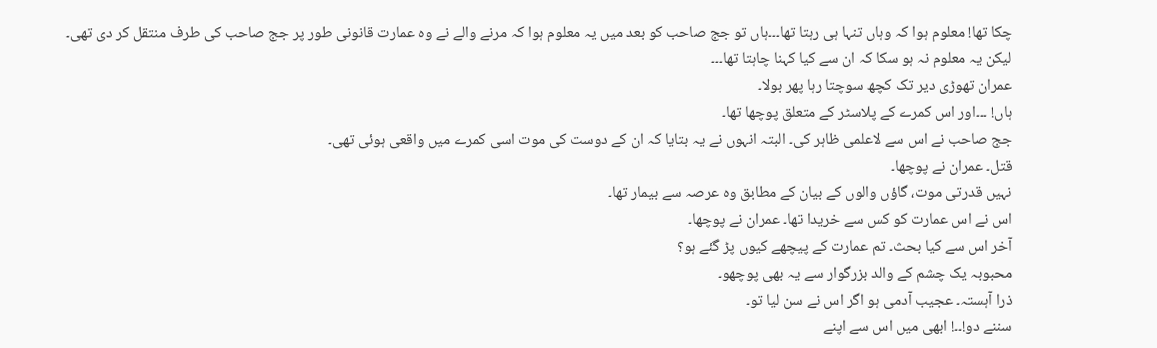چکا تھا! معلوم ہوا کہ وہاں تنہا ہی رہتا تھا۔۔۔ہاں تو جج صاحب کو بعد میں یہ معلوم ہوا کہ مرنے والے نے وہ عمارت قانونی طور پر جج صاحب کی طرف منتقل کر دی تھی۔ لیکن یہ معلوم نہ ہو سکا کہ ان سے کیا کہنا چاہتا تھا۔۔۔
عمران تھوڑی دیر تک کچھ سوچتا رہا پھر بولا۔
ہاں! ۔۔۔اور اس کمرے کے پلاسٹر کے متعلق پوچھا تھا۔
جج صاحب نے اس سے لاعلمی ظاہر کی۔ البتہ انہوں نے یہ بتایا کہ ان کے دوست کی موت اسی کمرے میں واقعی ہوئی تھی۔
قتل۔ عمران نے پوچھا۔
نہیں قدرتی موت، گاؤں والوں کے بیان کے مطابق وہ عرصہ سے بیمار تھا۔
اس نے اس عمارت کو کس سے خریدا تھا۔ عمران نے پوچھا۔
آخر اس سے کیا بحث۔ تم عمارت کے پیچھے کیوں پڑ گئے ہو؟
محبوبہ یک چشم کے والد بزرگوار سے یہ بھی پوچھو۔
ذرا آہستہ۔ عجیب آدمی ہو اگر اس نے سن لیا تو۔
سننے دو!۔۔! ابھی میں اس سے اپنے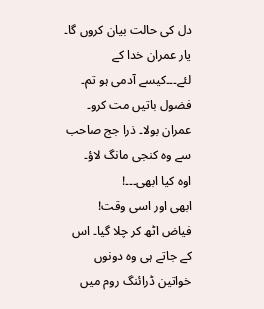دل کی حالت بیان کروں گا۔
یار عمران خدا کے لئے۔۔۔کیسے آدمی ہو تم۔
فضول باتیں مت کرو۔ عمران بولا۔ ذرا جج صاحب سے وہ کنجی مانگ لاؤ۔
اوہ کیا ابھی۔۔۔!
ابھی اور اسی وقت!
فیاض اٹھ کر چلا گیا۔ اس کے جاتے ہی وہ دونوں خواتین ڈرائنگ روم میں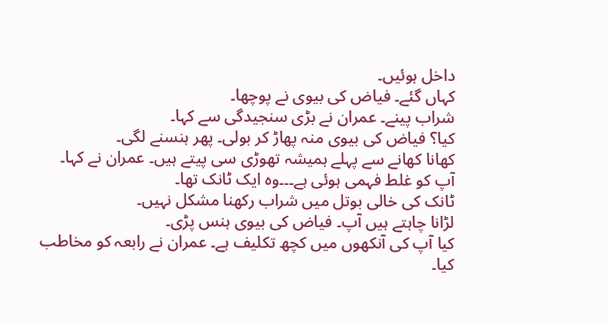داخل ہوئیں۔
کہاں گئے۔ فیاض کی بیوی نے پوچھا۔
شراب پینے۔ عمران نے بڑی سنجیدگی سے کہا۔
کیا؟ فیاض کی بیوی منہ پھاڑ کر بولی۔ پھر ہنسنے لگی۔
کھانا کھانے سے پہلے ہمیشہ تھوڑی سی پیتے ہیں۔ عمران نے کہا۔
آپ کو غلط فہمی ہوئی ہے۔۔۔وہ ایک ٹانک تھا۔
ٹانک کی خالی بوتل میں شراب رکھنا مشکل نہیں۔
لڑانا چاہتے ہیں آپ۔ فیاض کی بیوی ہنس پڑی۔
کیا آپ کی آنکھوں میں کچھ تکلیف ہے۔ عمران نے رابعہ کو مخاطب کیا۔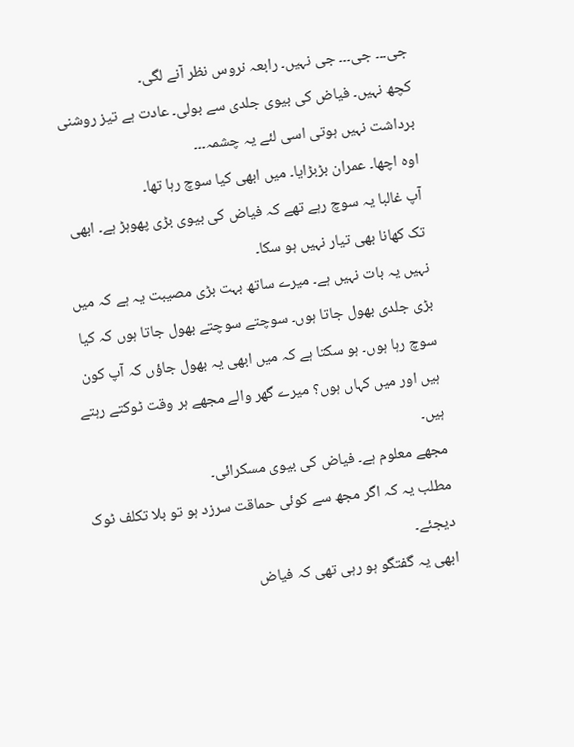جی۔۔۔ جی۔۔۔ جی نہیں۔ رابعہ نروس نظر آنے لگی۔
کچھ نہیں۔ فیاض کی بیوی جلدی سے بولی۔ عادت ہے تیز روشنی برداشت نہیں ہوتی اسی لئے یہ چشمہ۔۔۔
اوہ اچھا۔ عمران بڑبڑایا۔ میں ابھی کیا سوچ رہا تھا۔
آپ غالبا یہ سوچ رہے تھے کہ فیاض کی بیوی بڑی پھوہڑ ہے۔ ابھی تک کھانا بھی تیار نہیں ہو سکا۔
نہیں یہ بات نہیں ہے۔ میرے ساتھ بہت بڑی مصیبت یہ ہے کہ میں بڑی جلدی بھول جاتا ہوں۔ سوچتے سوچتے بھول جاتا ہوں کہ کیا سوچ رہا ہوں۔ ہو سکتا ہے کہ میں ابھی یہ بھول جاؤں کہ آپ کون ہیں اور میں کہاں ہوں؟ میرے گھر والے مجھے ہر وقت ٹوکتے رہتے ہیں۔
مجھے معلوم ہے۔ فیاض کی بیوی مسکرائی۔
مطلب یہ کہ اگر مجھ سے کوئی حماقت سرزد ہو تو بلا تکلف ٹوک دیجئے۔
ابھی یہ گفتگو ہو رہی تھی کہ فیاض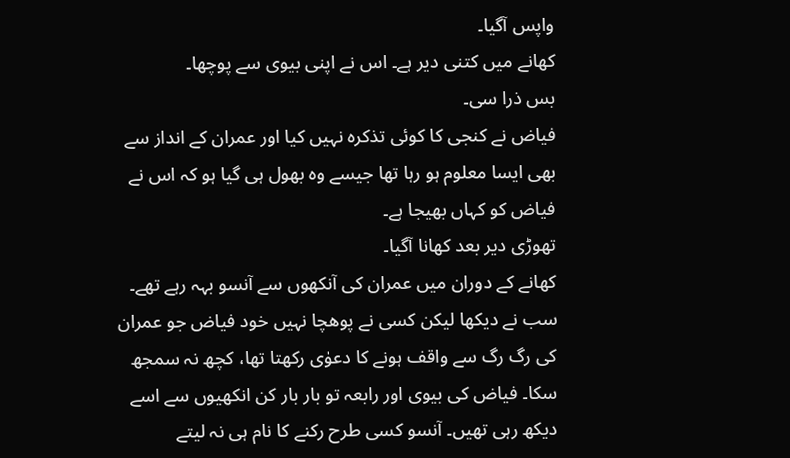واپس آگیا۔
کھانے میں کتنی دیر ہے۔ اس نے اپنی بیوی سے پوچھا۔
بس ذرا سی۔
فیاض نے کنجی کا کوئی تذکرہ نہیں کیا اور عمران کے انداز سے بھی ایسا معلوم ہو رہا تھا جیسے وہ بھول ہی گیا ہو کہ اس نے فیاض کو کہاں بھیجا ہے۔
تھوڑی دیر بعد کھانا آگیا۔
کھانے کے دوران میں عمران کی آنکھوں سے آنسو بہہ رہے تھے۔ سب نے دیکھا لیکن کسی نے پوھچا نہیں خود فیاض جو عمران کی رگ رگ سے واقف ہونے کا دعوٰی رکھتا تھا، کچھ نہ سمجھ سکا۔ فیاض کی بیوی اور رابعہ تو بار بار کن انکھیوں سے اسے دیکھ رہی تھیں۔ آنسو کسی طرح رکنے کا نام ہی نہ لیتے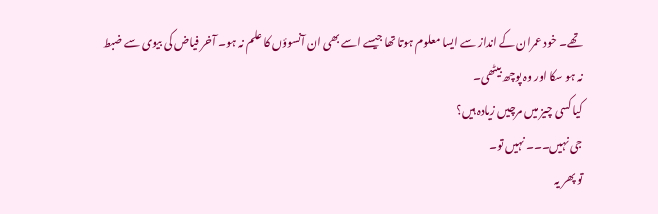تھے۔ خود عمران کے انداز سے ایسا معلوم ہوتا تھا جیسے اسے بھی ان آنسوؤں کا علم نہ ہو۔ آخر فیاض کی بیوی سے ضبط نہ ہو سکا اور وہ پوچھ بیٹھی۔
کیا کسی چیز میں مرچیں زیادہ ہیں؟
جی نہیں۔۔۔ نہیں تو۔
تو پھر یہ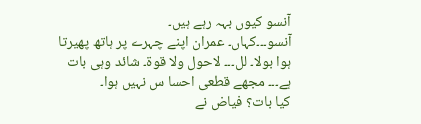آنسو کیوں بہہ رہے ہیں۔
آنسو۔۔۔کہاں۔ عمران اپنے چہرے پر ہاتھ پھیرتا ہوا بولا۔ لل۔۔۔ لاحول ولا قوۃ۔ شائد وہی بات ہے۔۔۔ مجھے قطعی احسا س نہیں ہوا۔
کیا بات؟ فیاض نے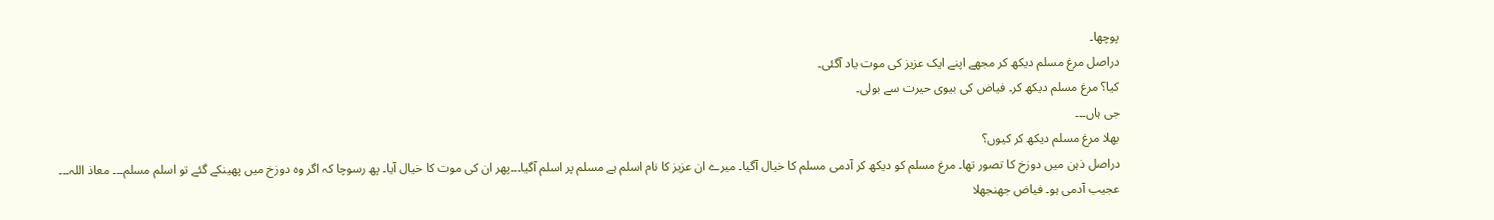پوچھا۔
دراصل مرغ مسلم دیکھ کر مجھے اپنے ایک عزیز کی موت یاد آگئی۔
کیا؟ مرغ مسلم دیکھ کر۔ فیاض کی بیوی حیرت سے بولی۔
جی ہاں۔۔۔
بھلا مرغ مسلم دیکھ کر کیوں؟
دراصل ذہن میں دوزخ کا تصور تھا۔ مرغ مسلم کو دیکھ کر آدمی مسلم کا خیال آگیا۔ میرے ان عزیز کا نام اسلم ہے مسلم پر اسلم آگیا۔۔۔پھر ان کی موت کا خیال آیا۔ پھ رسوچا کہ اگر وہ دوزخ میں پھینکے گئے تو اسلم مسلم۔۔۔ معاذ اللہ۔۔۔
عجیب آدمی ہو۔ فیاض جھنجھلا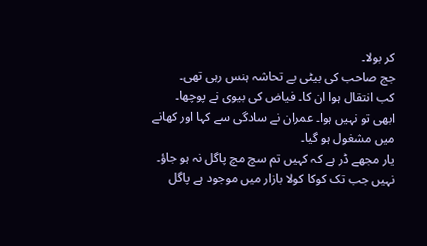کر بولا۔
جج صاحب کی بیٹی بے تحاشہ ہنس رہی تھی۔
کب انتقال ہوا ان کا۔ فیاض کی بیوی نے پوچھا۔
ابھی تو نہیں ہوا۔ عمران نے سادگی سے کہا اور کھانے میں مشغول ہو گیا۔
یار مجھے ڈر ہے کہ کہیں تم سچ مچ پاگل نہ ہو جاؤ۔
نہیں جب تک کوکا کولا بازار میں موجود ہے پاگل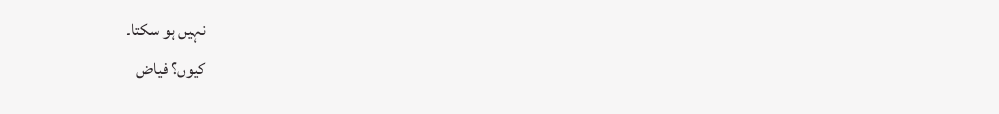نہیں ہو سکتا۔
کیوں؟ فیاض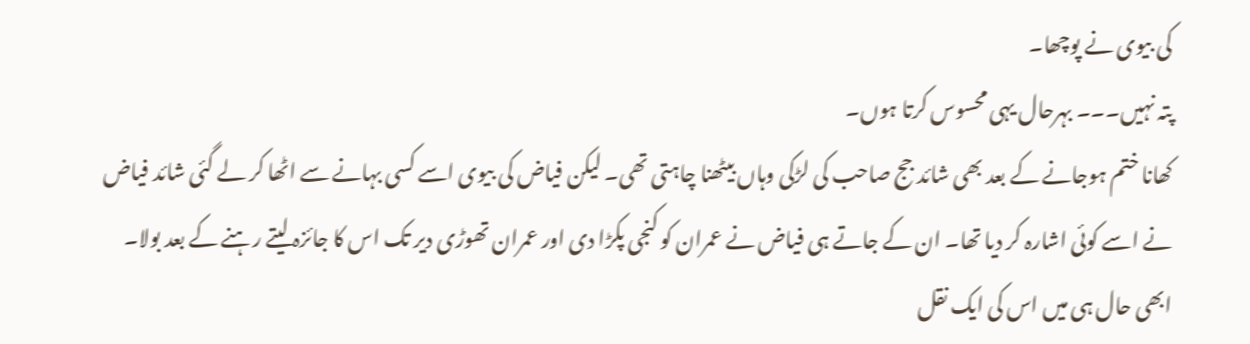کی بیوی نے پوچھا۔
پتہ نہیں۔۔۔ بہرحال یہی محسوس کرتا ہوں۔
کھانا ختم ہوجانے کے بعد بھی شائد جج صاحب کی لڑکی وہاں بیٹھنا چاہتی تھی۔ لیکن فیاض کی بیوی اسے کسی بہانے سے اٹھا کر لے گئی شائد فیاض نے اسے کوئی اشارہ کر دیا تھا۔ ان کے جاتے ہی فیاض نے عمران کو کنجی پکڑا دی اور عمران تھوڑی دیر تک اس کا جائزہ لیتے رہنے کے بعد بولا۔
ابھی حال ہی میں اس کی ایک نقل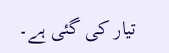تیار کی گئی ہے۔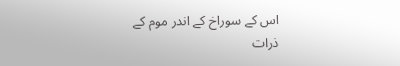اس کے سوراخ کے اندر موم کے ذرات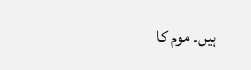ہیں۔ موم کا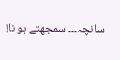سانچہ۔۔۔ سمجھتے ہو نا!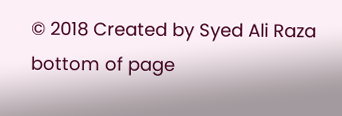© 2018 Created by Syed Ali Raza
bottom of page